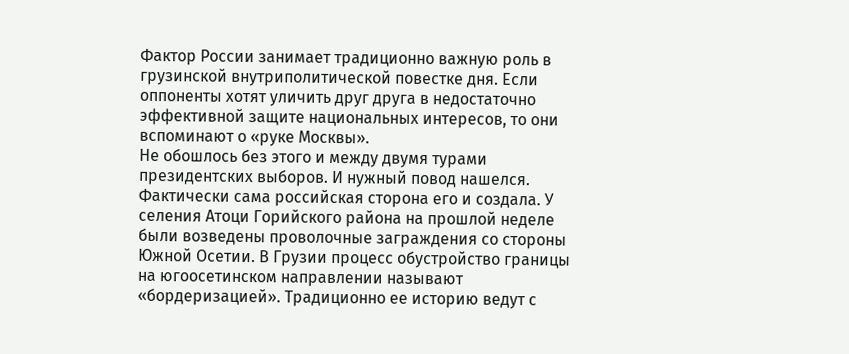Фактор России занимает традиционно важную роль в грузинской внутриполитической повестке дня. Если оппоненты хотят уличить друг друга в недостаточно эффективной защите национальных интересов, то они вспоминают о «руке Москвы».
Не обошлось без этого и между двумя турами президентских выборов. И нужный повод нашелся. Фактически сама российская сторона его и создала. У селения Атоци Горийского района на прошлой неделе были возведены проволочные заграждения со стороны Южной Осетии. В Грузии процесс обустройство границы на югоосетинском направлении называют «бордеризацией». Традиционно ее историю ведут с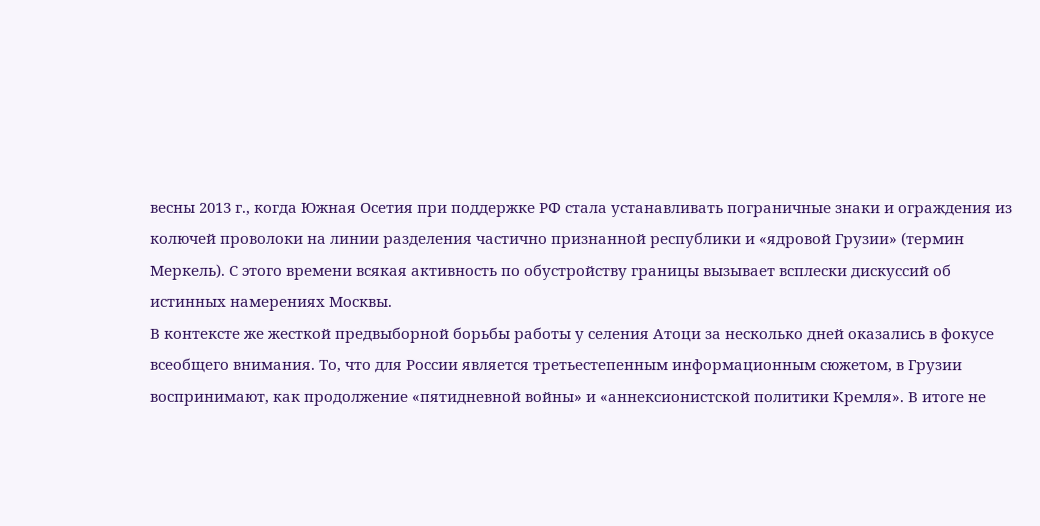весны 2013 г., когда Южная Осетия при поддержке РФ стала устанавливать пограничные знаки и ограждения из колючей проволоки на линии разделения частично признанной республики и «ядровой Грузии» (термин Меркель). С этого времени всякая активность по обустройству границы вызывает всплески дискуссий об истинных намерениях Москвы.
В контексте же жесткой предвыборной борьбы работы у селения Атоци за несколько дней оказались в фокусе всеобщего внимания. То, что для России является третьестепенным информационным сюжетом, в Грузии воспринимают, как продолжение «пятидневной войны» и «аннексионистской политики Кремля». В итоге не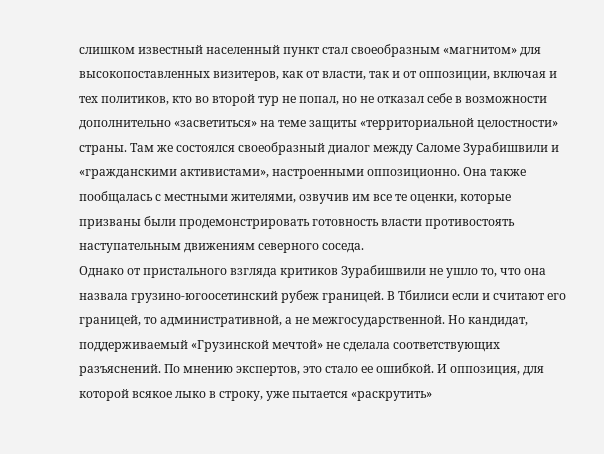слишком известный населенный пункт стал своеобразным «магнитом» для высокопоставленных визитеров, как от власти, так и от оппозиции, включая и тех политиков, кто во второй тур не попал, но не отказал себе в возможности дополнительно «засветиться» на теме защиты «территориальной целостности» страны. Там же состоялся своеобразный диалог между Саломе Зурабишвили и «гражданскими активистами», настроенными оппозиционно. Она также пообщалась с местными жителями, озвучив им все те оценки, которые призваны были продемонстрировать готовность власти противостоять наступательным движениям северного соседа.
Однако от пристального взгляда критиков Зурабишвили не ушло то, что она назвала грузино-югоосетинский рубеж границей. В Тбилиси если и считают его границей, то административной, а не межгосударственной. Но кандидат, поддерживаемый «Грузинской мечтой» не сделала соответствующих разъяснений. По мнению экспертов, это стало ее ошибкой. И оппозиция, для которой всякое лыко в строку, уже пытается «раскрутить»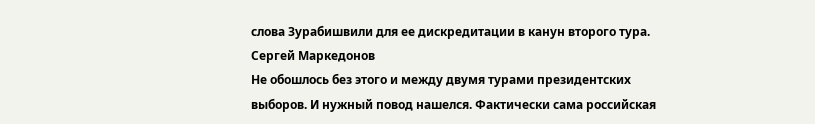слова Зурабишвили для ее дискредитации в канун второго тура.
Сергей Маркедонов
Не обошлось без этого и между двумя турами президентских выборов. И нужный повод нашелся. Фактически сама российская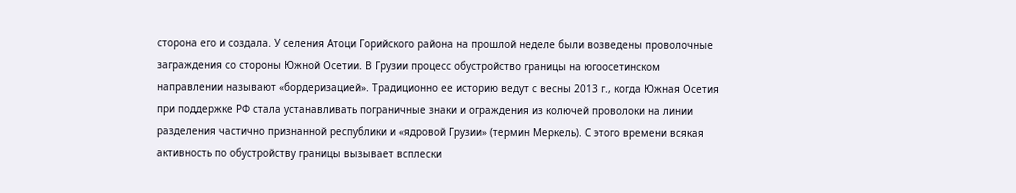сторона его и создала. У селения Атоци Горийского района на прошлой неделе были возведены проволочные заграждения со стороны Южной Осетии. В Грузии процесс обустройство границы на югоосетинском направлении называют «бордеризацией». Традиционно ее историю ведут с весны 2013 г., когда Южная Осетия при поддержке РФ стала устанавливать пограничные знаки и ограждения из колючей проволоки на линии разделения частично признанной республики и «ядровой Грузии» (термин Меркель). С этого времени всякая активность по обустройству границы вызывает всплески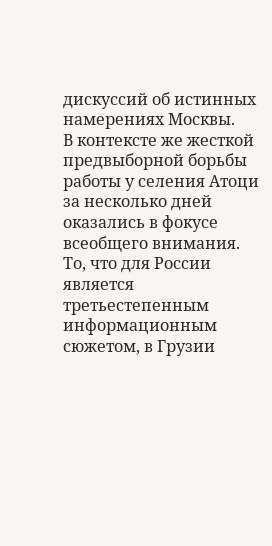дискуссий об истинных намерениях Москвы.
В контексте же жесткой предвыборной борьбы работы у селения Атоци за несколько дней оказались в фокусе всеобщего внимания. То, что для России является третьестепенным информационным сюжетом, в Грузии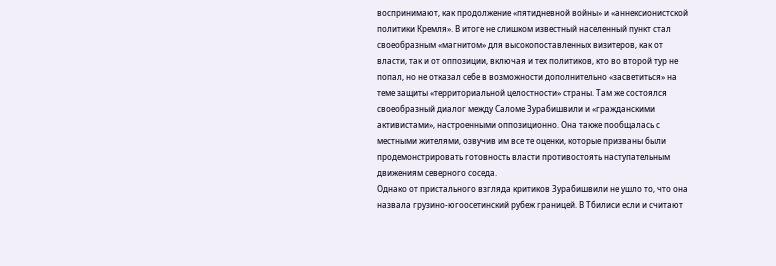воспринимают, как продолжение «пятидневной войны» и «аннексионистской политики Кремля». В итоге не слишком известный населенный пункт стал своеобразным «магнитом» для высокопоставленных визитеров, как от власти, так и от оппозиции, включая и тех политиков, кто во второй тур не попал, но не отказал себе в возможности дополнительно «засветиться» на теме защиты «территориальной целостности» страны. Там же состоялся своеобразный диалог между Саломе Зурабишвили и «гражданскими активистами», настроенными оппозиционно. Она также пообщалась с местными жителями, озвучив им все те оценки, которые призваны были продемонстрировать готовность власти противостоять наступательным движениям северного соседа.
Однако от пристального взгляда критиков Зурабишвили не ушло то, что она назвала грузино-югоосетинский рубеж границей. В Тбилиси если и считают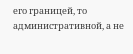его границей, то административной, а не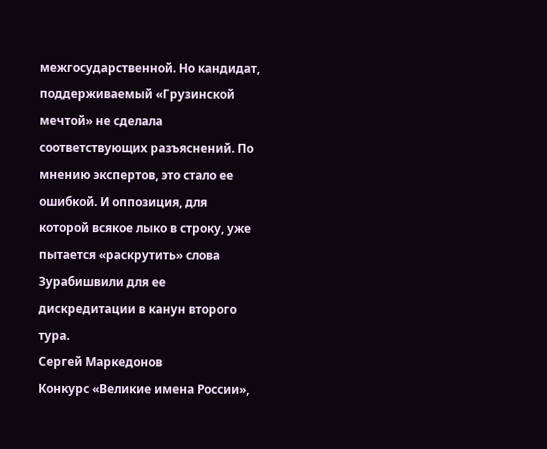межгосударственной. Но кандидат, поддерживаемый «Грузинской мечтой» не сделала соответствующих разъяснений. По мнению экспертов, это стало ее ошибкой. И оппозиция, для которой всякое лыко в строку, уже пытается «раскрутить» слова Зурабишвили для ее дискредитации в канун второго тура.
Сергей Маркедонов
Конкурс «Великие имена России»,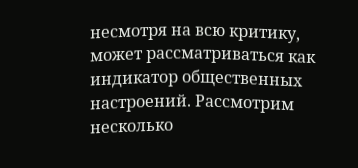несмотря на всю критику, может рассматриваться как индикатор общественных настроений. Рассмотрим несколько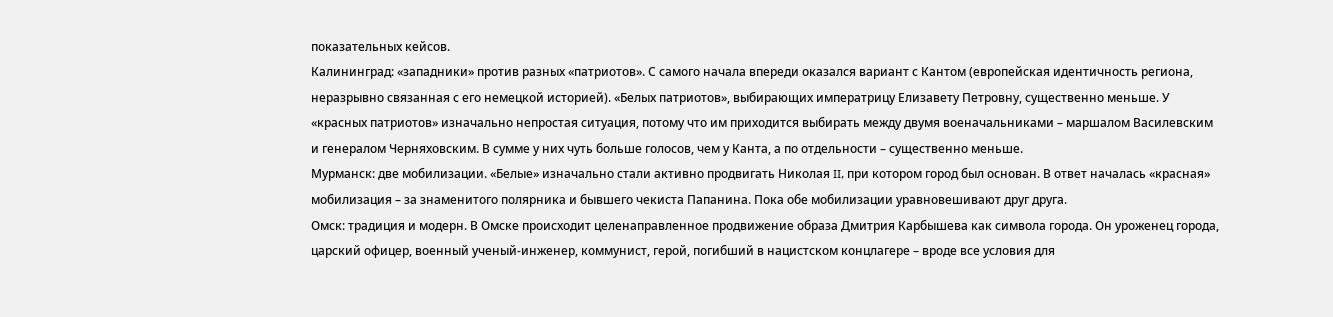показательных кейсов.
Калининград: «западники» против разных «патриотов». С самого начала впереди оказался вариант с Кантом (европейская идентичность региона, неразрывно связанная с его немецкой историей). «Белых патриотов», выбирающих императрицу Елизавету Петровну, существенно меньше. У «красных патриотов» изначально непростая ситуация, потому что им приходится выбирать между двумя военачальниками – маршалом Василевским и генералом Черняховским. В сумме у них чуть больше голосов, чем у Канта, а по отдельности – существенно меньше.
Мурманск: две мобилизации. «Белые» изначально стали активно продвигать Николая II, при котором город был основан. В ответ началась «красная» мобилизация – за знаменитого полярника и бывшего чекиста Папанина. Пока обе мобилизации уравновешивают друг друга.
Омск: традиция и модерн. В Омске происходит целенаправленное продвижение образа Дмитрия Карбышева как символа города. Он уроженец города, царский офицер, военный ученый-инженер, коммунист, герой, погибший в нацистском концлагере – вроде все условия для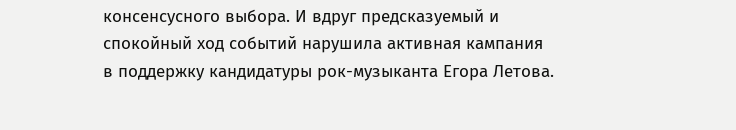консенсусного выбора. И вдруг предсказуемый и спокойный ход событий нарушила активная кампания в поддержку кандидатуры рок-музыканта Егора Летова.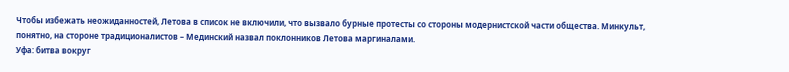Чтобы избежать неожиданностей, Летова в список не включили, что вызвало бурные протесты со стороны модернистской части общества. Минкульт, понятно, на стороне традиционалистов – Мединский назвал поклонников Летова маргиналами.
Уфа: битва вокруг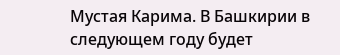Мустая Карима. В Башкирии в следующем году будет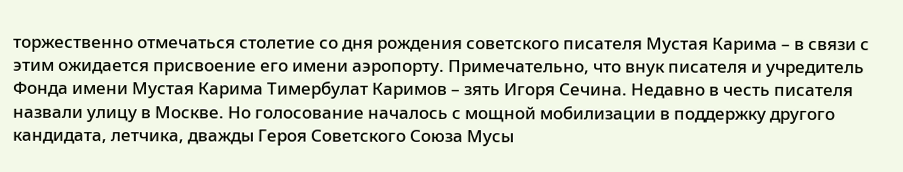торжественно отмечаться столетие со дня рождения советского писателя Мустая Карима – в связи с этим ожидается присвоение его имени аэропорту. Примечательно, что внук писателя и учредитель Фонда имени Мустая Карима Тимербулат Каримов – зять Игоря Сечина. Недавно в честь писателя назвали улицу в Москве. Но голосование началось с мощной мобилизации в поддержку другого кандидата, летчика, дважды Героя Советского Союза Мусы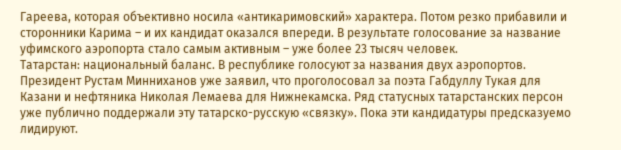Гареева, которая объективно носила «антикаримовский» характера. Потом резко прибавили и сторонники Карима – и их кандидат оказался впереди. В результате голосование за название уфимского аэропорта стало самым активным – уже более 23 тысяч человек.
Татарстан: национальный баланс. В республике голосуют за названия двух аэропортов. Президент Рустам Минниханов уже заявил, что проголосовал за поэта Габдуллу Тукая для Казани и нефтяника Николая Лемаева для Нижнекамска. Ряд статусных татарстанских персон уже публично поддержали эту татарско-русскую «связку». Пока эти кандидатуры предсказуемо лидируют.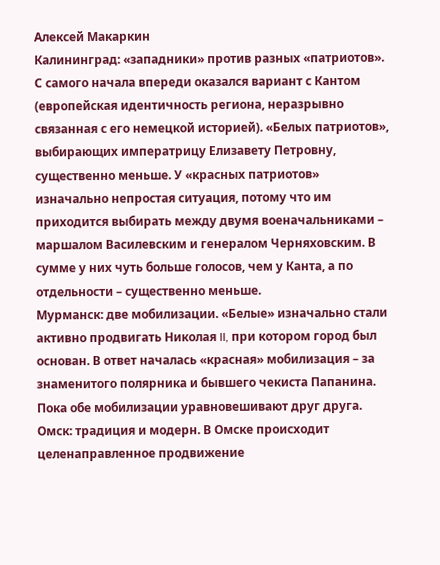Алексей Макаркин
Калининград: «западники» против разных «патриотов». С самого начала впереди оказался вариант с Кантом (европейская идентичность региона, неразрывно связанная с его немецкой историей). «Белых патриотов», выбирающих императрицу Елизавету Петровну, существенно меньше. У «красных патриотов» изначально непростая ситуация, потому что им приходится выбирать между двумя военачальниками – маршалом Василевским и генералом Черняховским. В сумме у них чуть больше голосов, чем у Канта, а по отдельности – существенно меньше.
Мурманск: две мобилизации. «Белые» изначально стали активно продвигать Николая II, при котором город был основан. В ответ началась «красная» мобилизация – за знаменитого полярника и бывшего чекиста Папанина. Пока обе мобилизации уравновешивают друг друга.
Омск: традиция и модерн. В Омске происходит целенаправленное продвижение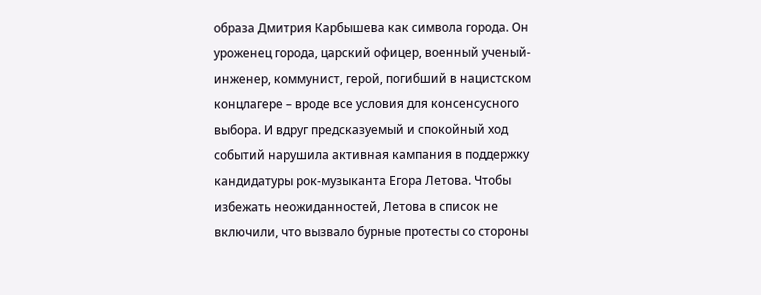образа Дмитрия Карбышева как символа города. Он уроженец города, царский офицер, военный ученый-инженер, коммунист, герой, погибший в нацистском концлагере – вроде все условия для консенсусного выбора. И вдруг предсказуемый и спокойный ход событий нарушила активная кампания в поддержку кандидатуры рок-музыканта Егора Летова. Чтобы избежать неожиданностей, Летова в список не включили, что вызвало бурные протесты со стороны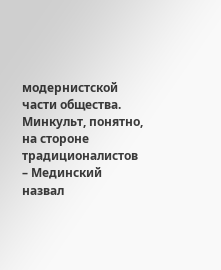модернистской части общества. Минкульт, понятно, на стороне традиционалистов – Мединский назвал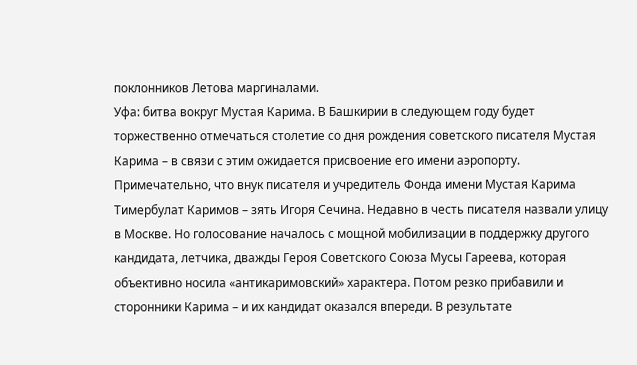поклонников Летова маргиналами.
Уфа: битва вокруг Мустая Карима. В Башкирии в следующем году будет торжественно отмечаться столетие со дня рождения советского писателя Мустая Карима – в связи с этим ожидается присвоение его имени аэропорту. Примечательно, что внук писателя и учредитель Фонда имени Мустая Карима Тимербулат Каримов – зять Игоря Сечина. Недавно в честь писателя назвали улицу в Москве. Но голосование началось с мощной мобилизации в поддержку другого кандидата, летчика, дважды Героя Советского Союза Мусы Гареева, которая объективно носила «антикаримовский» характера. Потом резко прибавили и сторонники Карима – и их кандидат оказался впереди. В результате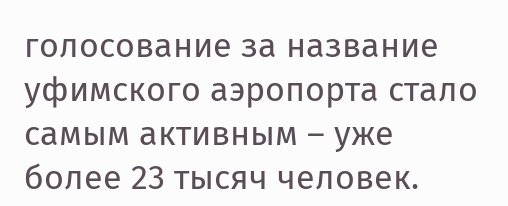голосование за название уфимского аэропорта стало самым активным – уже более 23 тысяч человек.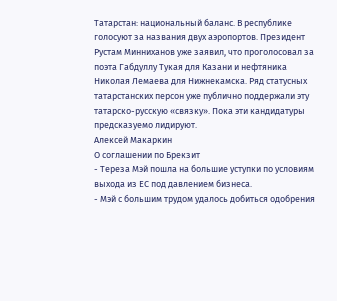Татарстан: национальный баланс. В республике голосуют за названия двух аэропортов. Президент Рустам Минниханов уже заявил, что проголосовал за поэта Габдуллу Тукая для Казани и нефтяника Николая Лемаева для Нижнекамска. Ряд статусных татарстанских персон уже публично поддержали эту татарско-русскую «связку». Пока эти кандидатуры предсказуемо лидируют.
Алексей Макаркин
О соглашении по Брекзит
- Тереза Мэй пошла на большие уступки по условиям выхода из ЕС под давлением бизнеса.
- Мэй с большим трудом удалось добиться одобрения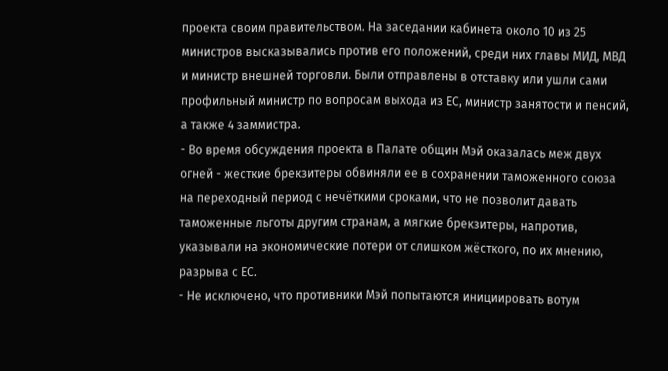проекта своим правительством. На заседании кабинета около 10 из 25 министров высказывались против его положений, среди них главы МИД, МВД и министр внешней торговли. Были отправлены в отставку или ушли сами профильный министр по вопросам выхода из ЕС, министр занятости и пенсий, а также 4 заммистра.
- Во время обсуждения проекта в Палате общин Мэй оказалась меж двух огней - жесткие брекзитеры обвиняли ее в сохранении таможенного союза на переходный период с нечёткими сроками, что не позволит давать таможенные льготы другим странам, а мягкие брекзитеры, напротив, указывали на экономические потери от слишком жёсткого, по их мнению, разрыва с ЕС.
- Не исключено, что противники Мэй попытаются инициировать вотум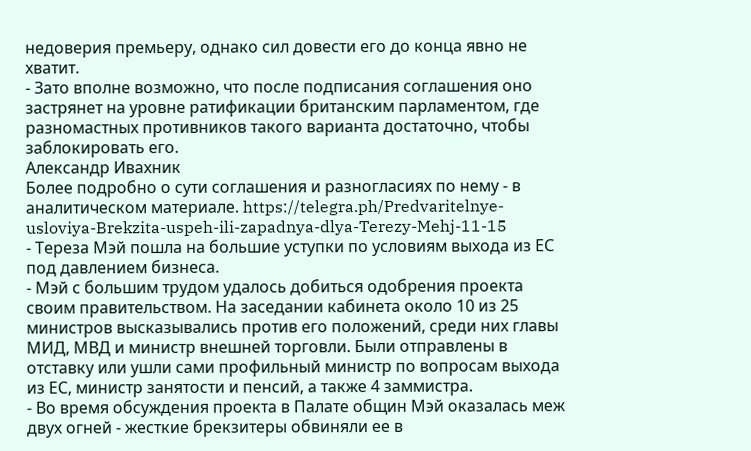недоверия премьеру, однако сил довести его до конца явно не хватит.
- Зато вполне возможно, что после подписания соглашения оно застрянет на уровне ратификации британским парламентом, где разномастных противников такого варианта достаточно, чтобы заблокировать его.
Александр Ивахник
Более подробно о сути соглашения и разногласиях по нему - в аналитическом материале. https://telegra.ph/Predvaritelnye-usloviya-Brekzita-uspeh-ili-zapadnya-dlya-Terezy-Mehj-11-15
- Тереза Мэй пошла на большие уступки по условиям выхода из ЕС под давлением бизнеса.
- Мэй с большим трудом удалось добиться одобрения проекта своим правительством. На заседании кабинета около 10 из 25 министров высказывались против его положений, среди них главы МИД, МВД и министр внешней торговли. Были отправлены в отставку или ушли сами профильный министр по вопросам выхода из ЕС, министр занятости и пенсий, а также 4 заммистра.
- Во время обсуждения проекта в Палате общин Мэй оказалась меж двух огней - жесткие брекзитеры обвиняли ее в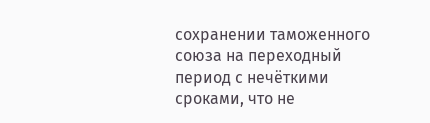сохранении таможенного союза на переходный период с нечёткими сроками, что не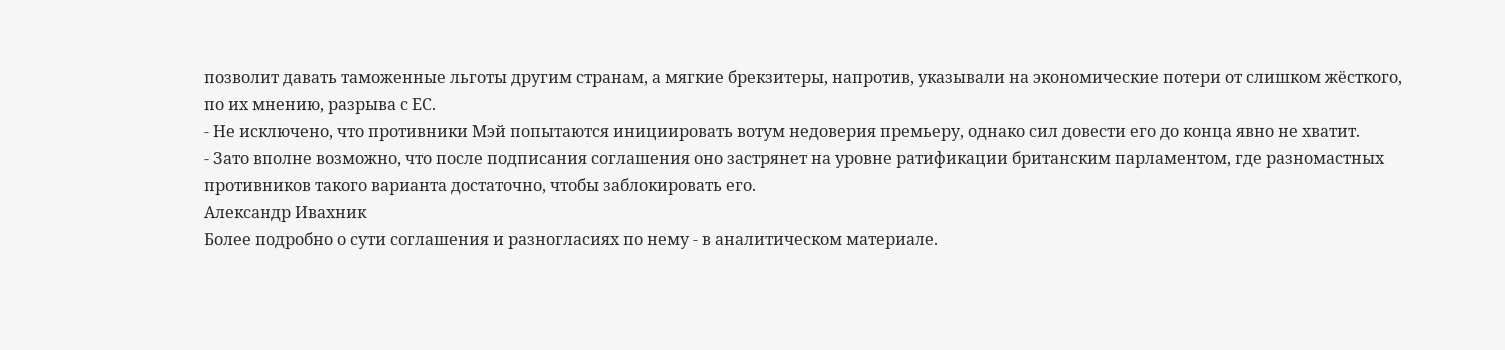позволит давать таможенные льготы другим странам, а мягкие брекзитеры, напротив, указывали на экономические потери от слишком жёсткого, по их мнению, разрыва с ЕС.
- Не исключено, что противники Мэй попытаются инициировать вотум недоверия премьеру, однако сил довести его до конца явно не хватит.
- Зато вполне возможно, что после подписания соглашения оно застрянет на уровне ратификации британским парламентом, где разномастных противников такого варианта достаточно, чтобы заблокировать его.
Александр Ивахник
Более подробно о сути соглашения и разногласиях по нему - в аналитическом материале.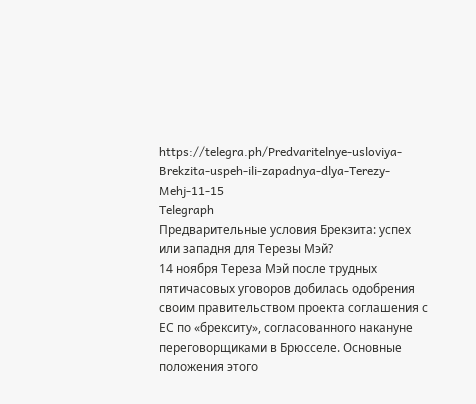https://telegra.ph/Predvaritelnye-usloviya-Brekzita-uspeh-ili-zapadnya-dlya-Terezy-Mehj-11-15
Telegraph
Предварительные условия Брекзита: успех или западня для Терезы Мэй?
14 ноября Тереза Мэй после трудных пятичасовых уговоров добилась одобрения своим правительством проекта соглашения с ЕС по «брекситу», согласованного накануне переговорщиками в Брюсселе. Основные положения этого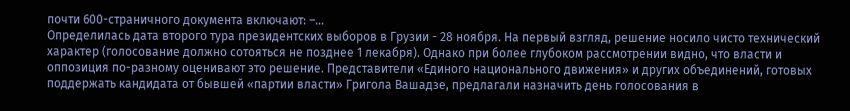почти 600-страничного документа включают: –…
Определилась дата второго тура президентских выборов в Грузии - 28 ноября. На первый взгляд, решение носило чисто технический характер (голосование должно сотояться не позднее 1 лекабря). Однако при более глубоком рассмотрении видно, что власти и оппозиция по-разному оценивают это решение. Представители «Единого национального движения» и других объединений, готовых поддержать кандидата от бывшей «партии власти» Григола Вашадзе, предлагали назначить день голосования в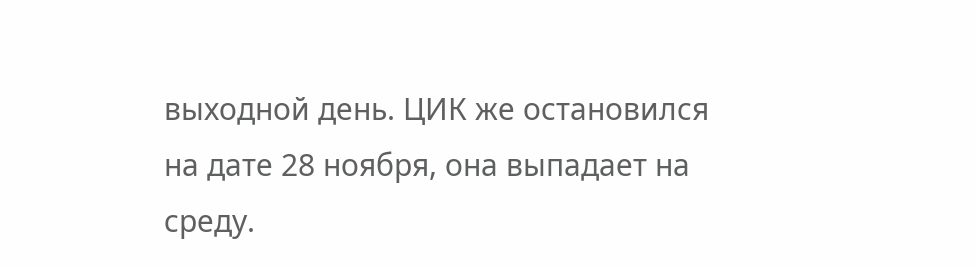выходной день. ЦИК же остановился на дате 28 ноября, она выпадает на среду.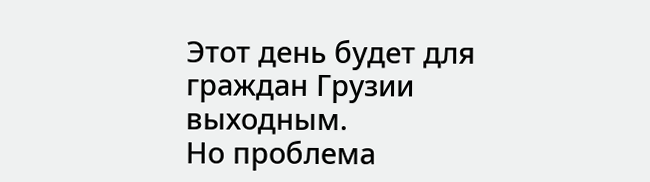Этот день будет для граждан Грузии выходным.
Но проблема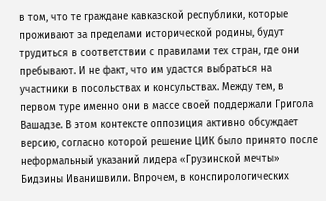в том, что те граждане кавказской республики, которые проживают за пределами исторической родины, будут трудиться в соответствии с правилами тех стран, где они пребывают. И не факт, что им удастся выбраться на участники в посольствах и консульствах. Между тем, в первом туре именно они в массе своей поддержали Григола Вашадзе. В этом контексте оппозиция активно обсуждает версию, согласно которой решение ЦИК было принято после неформальный указаний лидера «Грузинской мечты» Бидзины Иванишвили. Впрочем, в конспирологических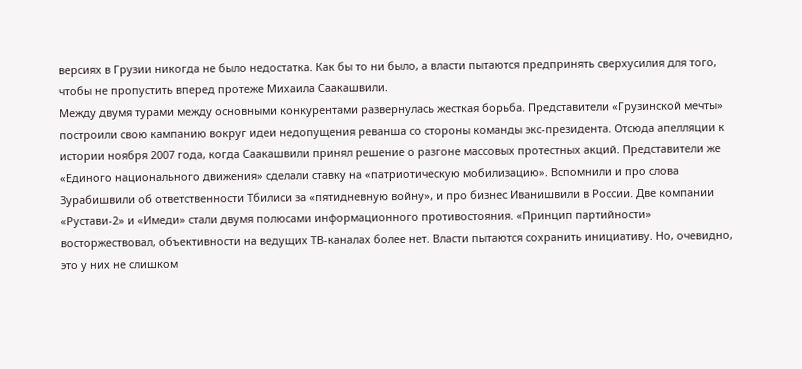версиях в Грузии никогда не было недостатка. Как бы то ни было, а власти пытаются предпринять сверхусилия для того, чтобы не пропустить вперед протеже Михаила Саакашвили.
Между двумя турами между основными конкурентами развернулась жесткая борьба. Представители «Грузинской мечты» построили свою кампанию вокруг идеи недопущения реванша со стороны команды экс-президента. Отсюда апелляции к истории ноября 2007 года, когда Саакашвили принял решение о разгоне массовых протестных акций. Представители же «Единого национального движения» сделали ставку на «патриотическую мобилизацию». Вспомнили и про слова Зурабишвили об ответственности Тбилиси за «пятидневную войну», и про бизнес Иванишвили в России. Две компании «Рустави-2» и «Имеди» стали двумя полюсами информационного противостояния. «Принцип партийности» восторжествовал, объективности на ведущих ТВ-каналах более нет. Власти пытаются сохранить инициативу. Но, очевидно, это у них не слишком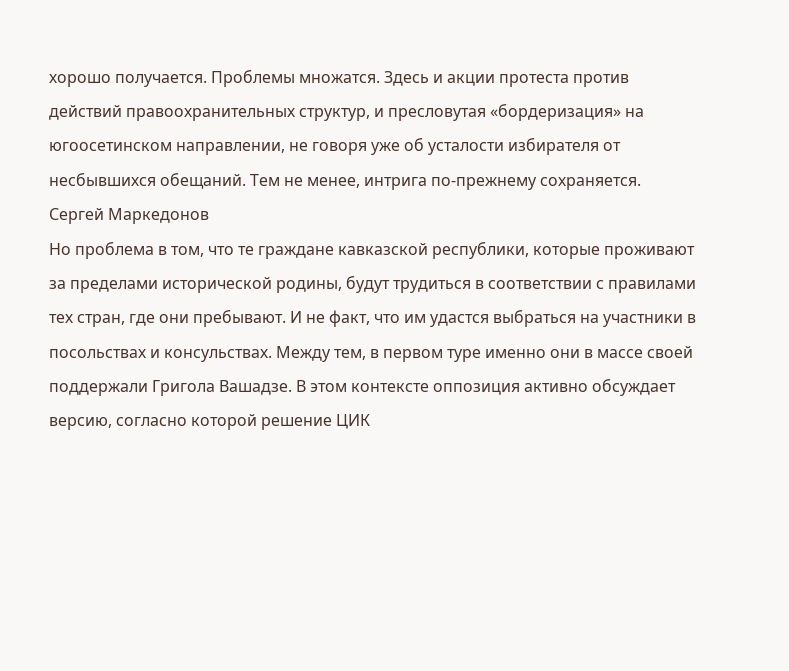хорошо получается. Проблемы множатся. Здесь и акции протеста против действий правоохранительных структур, и пресловутая «бордеризация» на югоосетинском направлении, не говоря уже об усталости избирателя от несбывшихся обещаний. Тем не менее, интрига по-прежнему сохраняется.
Сергей Маркедонов
Но проблема в том, что те граждане кавказской республики, которые проживают за пределами исторической родины, будут трудиться в соответствии с правилами тех стран, где они пребывают. И не факт, что им удастся выбраться на участники в посольствах и консульствах. Между тем, в первом туре именно они в массе своей поддержали Григола Вашадзе. В этом контексте оппозиция активно обсуждает версию, согласно которой решение ЦИК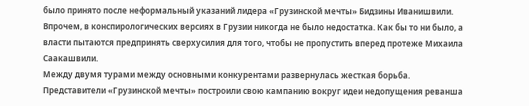было принято после неформальный указаний лидера «Грузинской мечты» Бидзины Иванишвили. Впрочем, в конспирологических версиях в Грузии никогда не было недостатка. Как бы то ни было, а власти пытаются предпринять сверхусилия для того, чтобы не пропустить вперед протеже Михаила Саакашвили.
Между двумя турами между основными конкурентами развернулась жесткая борьба. Представители «Грузинской мечты» построили свою кампанию вокруг идеи недопущения реванша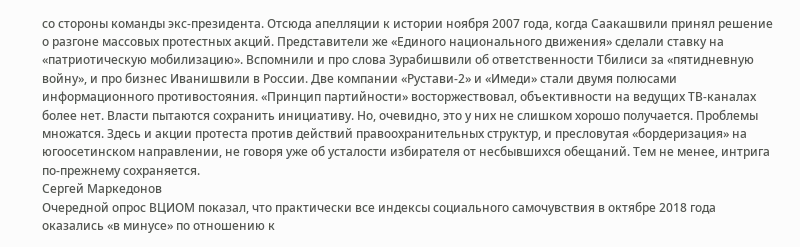со стороны команды экс-президента. Отсюда апелляции к истории ноября 2007 года, когда Саакашвили принял решение о разгоне массовых протестных акций. Представители же «Единого национального движения» сделали ставку на «патриотическую мобилизацию». Вспомнили и про слова Зурабишвили об ответственности Тбилиси за «пятидневную войну», и про бизнес Иванишвили в России. Две компании «Рустави-2» и «Имеди» стали двумя полюсами информационного противостояния. «Принцип партийности» восторжествовал, объективности на ведущих ТВ-каналах более нет. Власти пытаются сохранить инициативу. Но, очевидно, это у них не слишком хорошо получается. Проблемы множатся. Здесь и акции протеста против действий правоохранительных структур, и пресловутая «бордеризация» на югоосетинском направлении, не говоря уже об усталости избирателя от несбывшихся обещаний. Тем не менее, интрига по-прежнему сохраняется.
Сергей Маркедонов
Очередной опрос ВЦИОМ показал, что практически все индексы социального самочувствия в октябре 2018 года оказались «в минусе» по отношению к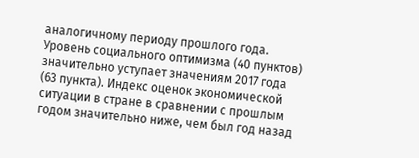аналогичному периоду прошлого года.
Уровень социального оптимизма (40 пунктов) значительно уступает значениям 2017 года (63 пункта). Индекс оценок экономической ситуации в стране в сравнении с прошлым годом значительно ниже, чем был год назад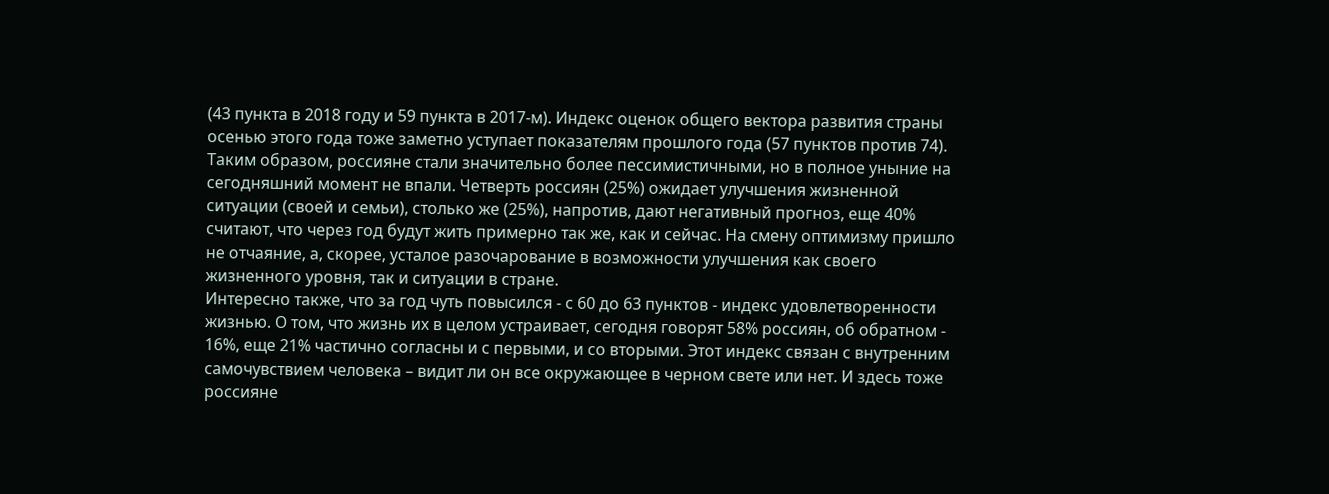(43 пункта в 2018 году и 59 пункта в 2017-м). Индекс оценок общего вектора развития страны осенью этого года тоже заметно уступает показателям прошлого года (57 пунктов против 74).
Таким образом, россияне стали значительно более пессимистичными, но в полное уныние на сегодняшний момент не впали. Четверть россиян (25%) ожидает улучшения жизненной ситуации (своей и семьи), столько же (25%), напротив, дают негативный прогноз, еще 40% считают, что через год будут жить примерно так же, как и сейчас. На смену оптимизму пришло не отчаяние, а, скорее, усталое разочарование в возможности улучшения как своего жизненного уровня, так и ситуации в стране.
Интересно также, что за год чуть повысился - с 60 до 63 пунктов - индекс удовлетворенности жизнью. О том, что жизнь их в целом устраивает, сегодня говорят 58% россиян, об обратном - 16%, еще 21% частично согласны и с первыми, и со вторыми. Этот индекс связан с внутренним самочувствием человека – видит ли он все окружающее в черном свете или нет. И здесь тоже россияне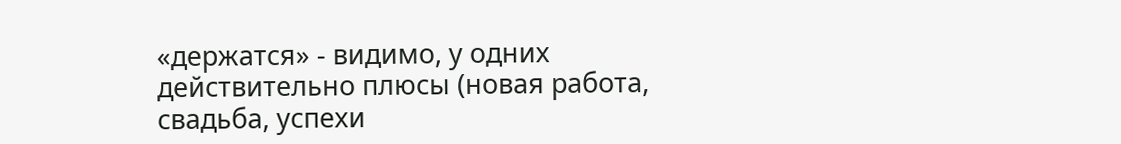«держатся» - видимо, у одних действительно плюсы (новая работа, свадьба, успехи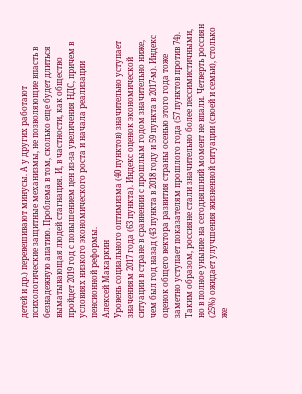детей и др.) перевешивают минусы. А у других работают психологические защитные механизмы, не позволяющие впасть в безнадежную апатию. Проблема в том, сколько еще будет длиться выматывающая людей стагнация. И, в частности, как общество пройдет 2019 год с повышением цен из-за увеличения НДС, причем в условиях низкого экономического роста и начала реализации пенсионной реформы.
Алексей Макаркин
Уровень социального оптимизма (40 пунктов) значительно уступает значениям 2017 года (63 пункта). Индекс оценок экономической ситуации в стране в сравнении с прошлым годом значительно ниже, чем был год назад (43 пункта в 2018 году и 59 пункта в 2017-м). Индекс оценок общего вектора развития страны осенью этого года тоже заметно уступает показателям прошлого года (57 пунктов против 74).
Таким образом, россияне стали значительно более пессимистичными, но в полное уныние на сегодняшний момент не впали. Четверть россиян (25%) ожидает улучшения жизненной ситуации (своей и семьи), столько же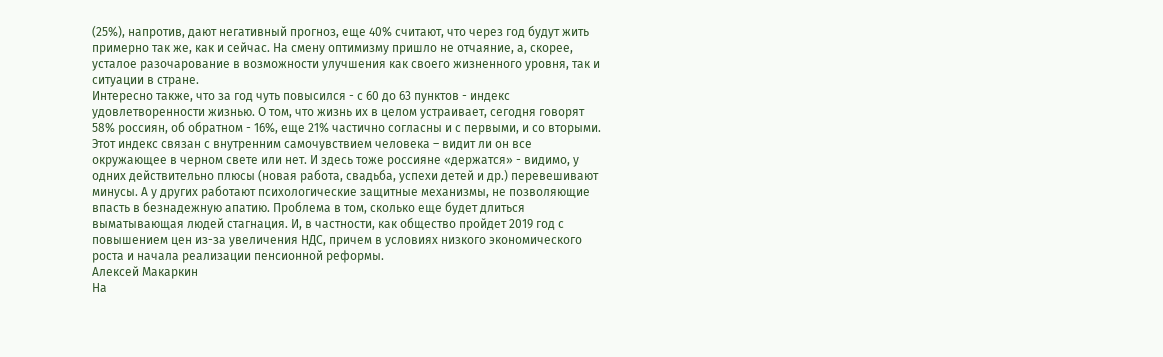(25%), напротив, дают негативный прогноз, еще 40% считают, что через год будут жить примерно так же, как и сейчас. На смену оптимизму пришло не отчаяние, а, скорее, усталое разочарование в возможности улучшения как своего жизненного уровня, так и ситуации в стране.
Интересно также, что за год чуть повысился - с 60 до 63 пунктов - индекс удовлетворенности жизнью. О том, что жизнь их в целом устраивает, сегодня говорят 58% россиян, об обратном - 16%, еще 21% частично согласны и с первыми, и со вторыми. Этот индекс связан с внутренним самочувствием человека – видит ли он все окружающее в черном свете или нет. И здесь тоже россияне «держатся» - видимо, у одних действительно плюсы (новая работа, свадьба, успехи детей и др.) перевешивают минусы. А у других работают психологические защитные механизмы, не позволяющие впасть в безнадежную апатию. Проблема в том, сколько еще будет длиться выматывающая людей стагнация. И, в частности, как общество пройдет 2019 год с повышением цен из-за увеличения НДС, причем в условиях низкого экономического роста и начала реализации пенсионной реформы.
Алексей Макаркин
На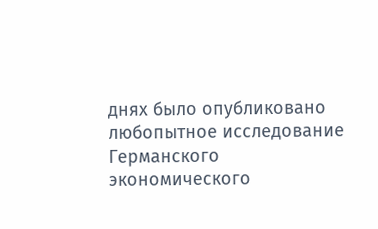днях было опубликовано любопытное исследование Германского экономического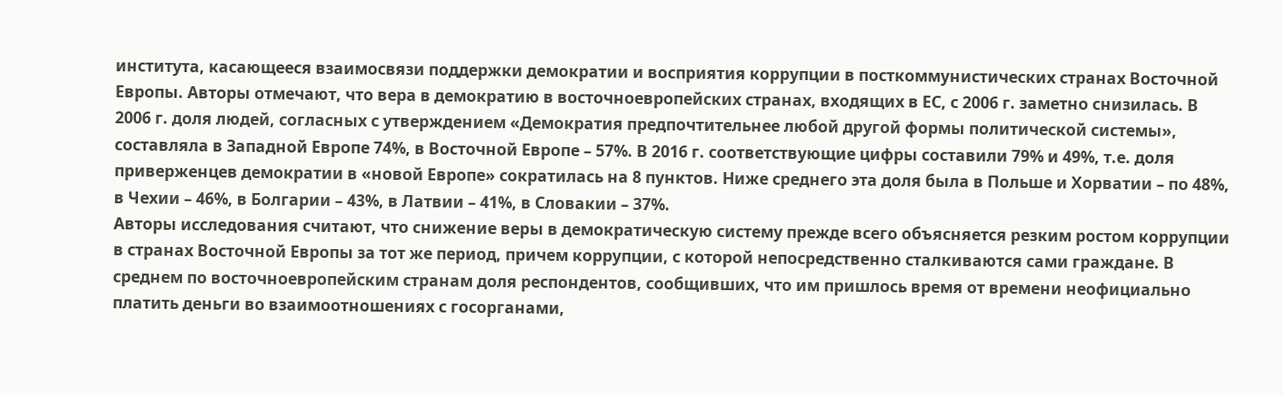института, касающееся взаимосвязи поддержки демократии и восприятия коррупции в посткоммунистических странах Восточной Европы. Авторы отмечают, что вера в демократию в восточноевропейских странах, входящих в ЕС, с 2006 г. заметно снизилась. В 2006 г. доля людей, согласных с утверждением «Демократия предпочтительнее любой другой формы политической системы», составляла в Западной Европе 74%, в Восточной Европе – 57%. В 2016 г. соответствующие цифры составили 79% и 49%, т.е. доля приверженцев демократии в «новой Европе» сократилась на 8 пунктов. Ниже среднего эта доля была в Польше и Хорватии – по 48%, в Чехии – 46%, в Болгарии – 43%, в Латвии – 41%, в Словакии – 37%.
Авторы исследования считают, что снижение веры в демократическую систему прежде всего объясняется резким ростом коррупции в странах Восточной Европы за тот же период, причем коррупции, с которой непосредственно сталкиваются сами граждане. В среднем по восточноевропейским странам доля респондентов, сообщивших, что им пришлось время от времени неофициально платить деньги во взаимоотношениях с госорганами,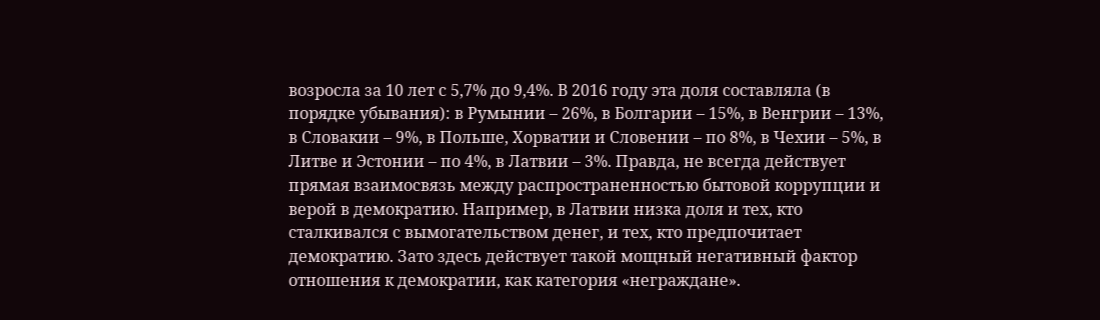возросла за 10 лет с 5,7% до 9,4%. В 2016 году эта доля составляла (в порядке убывания): в Румынии – 26%, в Болгарии – 15%, в Венгрии – 13%, в Словакии – 9%, в Польше, Хорватии и Словении – по 8%, в Чехии – 5%, в Литве и Эстонии – по 4%, в Латвии – 3%. Правда, не всегда действует прямая взаимосвязь между распространенностью бытовой коррупции и верой в демократию. Например, в Латвии низка доля и тех, кто сталкивался с вымогательством денег, и тех, кто предпочитает демократию. Зато здесь действует такой мощный негативный фактор отношения к демократии, как категория «неграждане».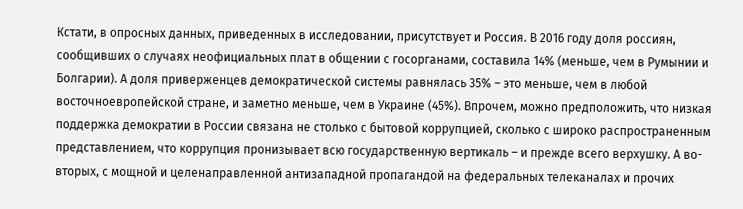Кстати, в опросных данных, приведенных в исследовании, присутствует и Россия. В 2016 году доля россиян, сообщивших о случаях неофициальных плат в общении с госорганами, составила 14% (меньше, чем в Румынии и Болгарии). А доля приверженцев демократической системы равнялась 35% – это меньше, чем в любой восточноевропейской стране, и заметно меньше, чем в Украине (45%). Впрочем, можно предположить, что низкая поддержка демократии в России связана не столько с бытовой коррупцией, сколько с широко распространенным представлением, что коррупция пронизывает всю государственную вертикаль – и прежде всего верхушку. А во-вторых, с мощной и целенаправленной антизападной пропагандой на федеральных телеканалах и прочих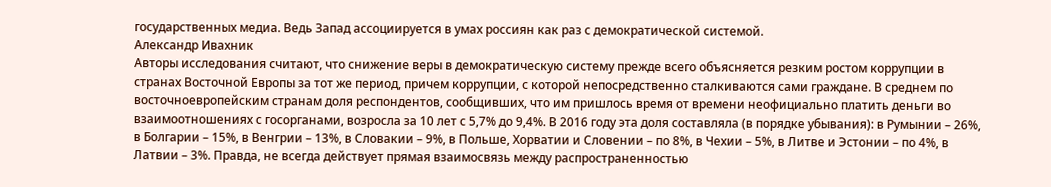государственных медиа. Ведь Запад ассоциируется в умах россиян как раз с демократической системой.
Александр Ивахник
Авторы исследования считают, что снижение веры в демократическую систему прежде всего объясняется резким ростом коррупции в странах Восточной Европы за тот же период, причем коррупции, с которой непосредственно сталкиваются сами граждане. В среднем по восточноевропейским странам доля респондентов, сообщивших, что им пришлось время от времени неофициально платить деньги во взаимоотношениях с госорганами, возросла за 10 лет с 5,7% до 9,4%. В 2016 году эта доля составляла (в порядке убывания): в Румынии – 26%, в Болгарии – 15%, в Венгрии – 13%, в Словакии – 9%, в Польше, Хорватии и Словении – по 8%, в Чехии – 5%, в Литве и Эстонии – по 4%, в Латвии – 3%. Правда, не всегда действует прямая взаимосвязь между распространенностью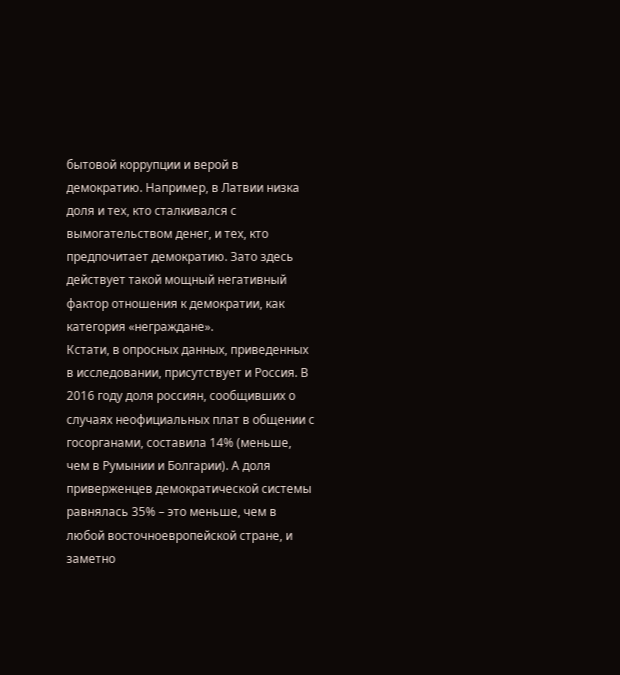бытовой коррупции и верой в демократию. Например, в Латвии низка доля и тех, кто сталкивался с вымогательством денег, и тех, кто предпочитает демократию. Зато здесь действует такой мощный негативный фактор отношения к демократии, как категория «неграждане».
Кстати, в опросных данных, приведенных в исследовании, присутствует и Россия. В 2016 году доля россиян, сообщивших о случаях неофициальных плат в общении с госорганами, составила 14% (меньше, чем в Румынии и Болгарии). А доля приверженцев демократической системы равнялась 35% – это меньше, чем в любой восточноевропейской стране, и заметно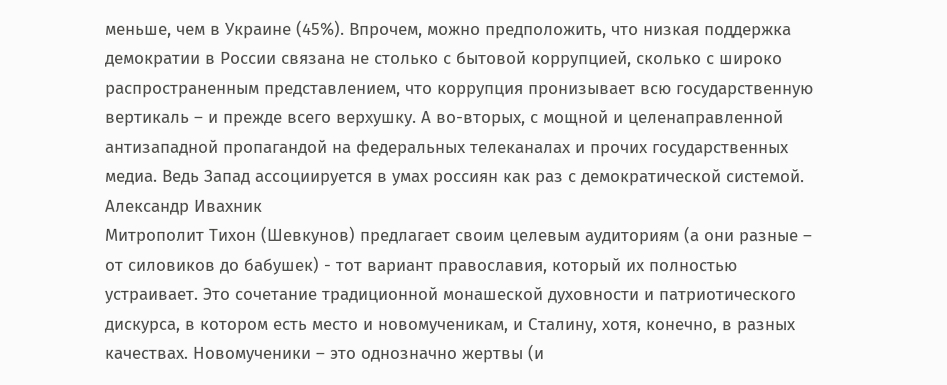меньше, чем в Украине (45%). Впрочем, можно предположить, что низкая поддержка демократии в России связана не столько с бытовой коррупцией, сколько с широко распространенным представлением, что коррупция пронизывает всю государственную вертикаль – и прежде всего верхушку. А во-вторых, с мощной и целенаправленной антизападной пропагандой на федеральных телеканалах и прочих государственных медиа. Ведь Запад ассоциируется в умах россиян как раз с демократической системой.
Александр Ивахник
Митрополит Тихон (Шевкунов) предлагает своим целевым аудиториям (а они разные – от силовиков до бабушек) - тот вариант православия, который их полностью устраивает. Это сочетание традиционной монашеской духовности и патриотического дискурса, в котором есть место и новомученикам, и Сталину, хотя, конечно, в разных качествах. Новомученики – это однозначно жертвы (и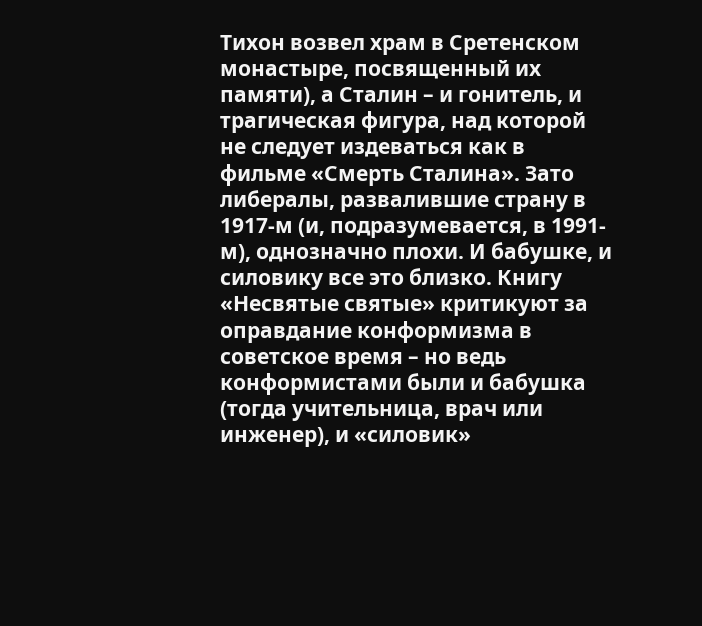Тихон возвел храм в Сретенском монастыре, посвященный их памяти), а Сталин – и гонитель, и трагическая фигура, над которой не следует издеваться как в фильме «Смерть Сталина». Зато либералы, развалившие страну в 1917-м (и, подразумевается, в 1991-м), однозначно плохи. И бабушке, и силовику все это близко. Книгу «Несвятые святые» критикуют за оправдание конформизма в советское время – но ведь конформистами были и бабушка (тогда учительница, врач или инженер), и «силовик»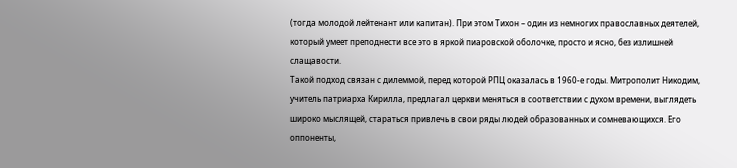(тогда молодой лейтенант или капитан). При этом Тихон – один из немногих православных деятелей, который умеет преподнести все это в яркой пиаровской оболочке, просто и ясно, без излишней слащавости.
Такой подход связан с дилеммой, перед которой РПЦ оказалась в 1960-е годы. Митрополит Никодим, учитель патриарха Кирилла, предлагал церкви меняться в соответствии с духом времени, выглядеть широко мыслящей, стараться привлечь в свои ряды людей образованных и сомневающихся. Его оппоненты,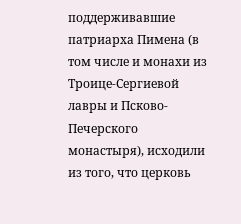поддерживавшие патриарха Пимена (в том числе и монахи из Троице-Сергиевой лавры и Псково-Печерского монастыря), исходили из того, что церковь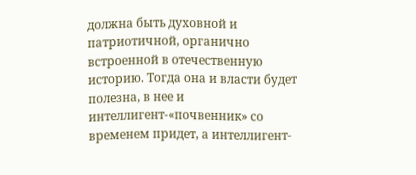должна быть духовной и патриотичной, органично встроенной в отечественную историю. Тогда она и власти будет полезна, в нее и интеллигент-«почвенник» со временем придет, а интеллигент-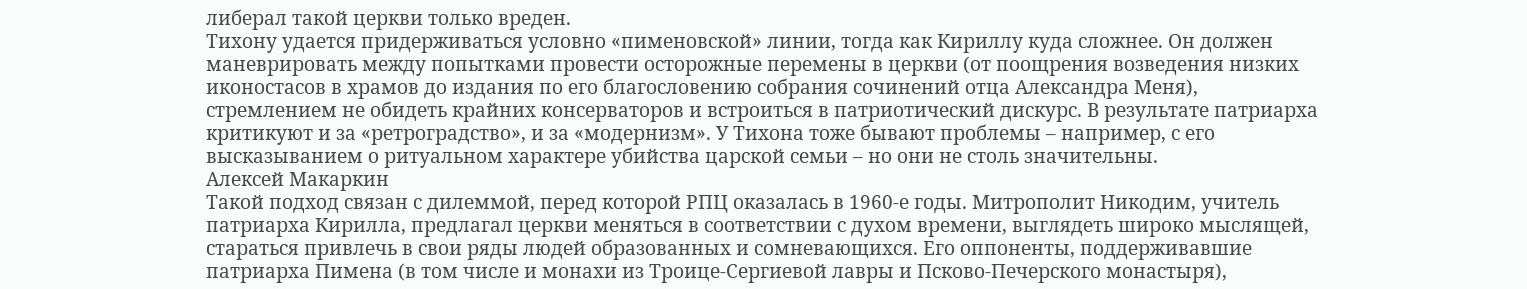либерал такой церкви только вреден.
Тихону удается придерживаться условно «пименовской» линии, тогда как Кириллу куда сложнее. Он должен маневрировать между попытками провести осторожные перемены в церкви (от поощрения возведения низких иконостасов в храмов до издания по его благословению собрания сочинений отца Александра Меня), стремлением не обидеть крайних консерваторов и встроиться в патриотический дискурс. В результате патриарха критикуют и за «ретроградство», и за «модернизм». У Тихона тоже бывают проблемы – например, с его высказыванием о ритуальном характере убийства царской семьи – но они не столь значительны.
Алексей Макаркин
Такой подход связан с дилеммой, перед которой РПЦ оказалась в 1960-е годы. Митрополит Никодим, учитель патриарха Кирилла, предлагал церкви меняться в соответствии с духом времени, выглядеть широко мыслящей, стараться привлечь в свои ряды людей образованных и сомневающихся. Его оппоненты, поддерживавшие патриарха Пимена (в том числе и монахи из Троице-Сергиевой лавры и Псково-Печерского монастыря),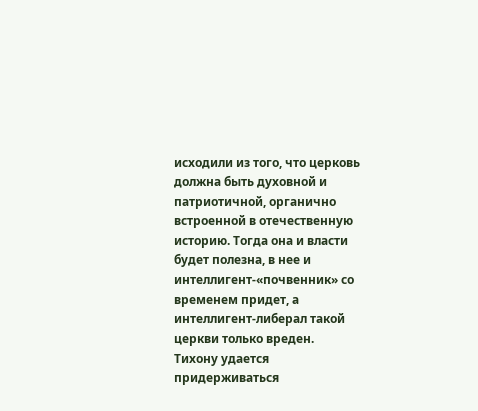исходили из того, что церковь должна быть духовной и патриотичной, органично встроенной в отечественную историю. Тогда она и власти будет полезна, в нее и интеллигент-«почвенник» со временем придет, а интеллигент-либерал такой церкви только вреден.
Тихону удается придерживаться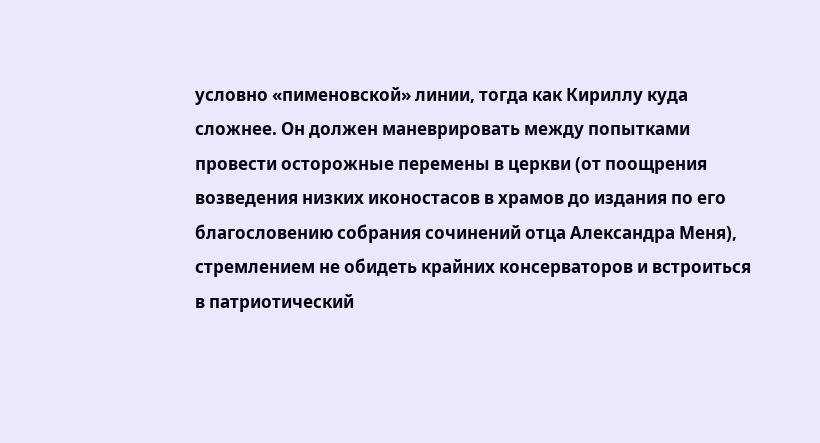условно «пименовской» линии, тогда как Кириллу куда сложнее. Он должен маневрировать между попытками провести осторожные перемены в церкви (от поощрения возведения низких иконостасов в храмов до издания по его благословению собрания сочинений отца Александра Меня), стремлением не обидеть крайних консерваторов и встроиться в патриотический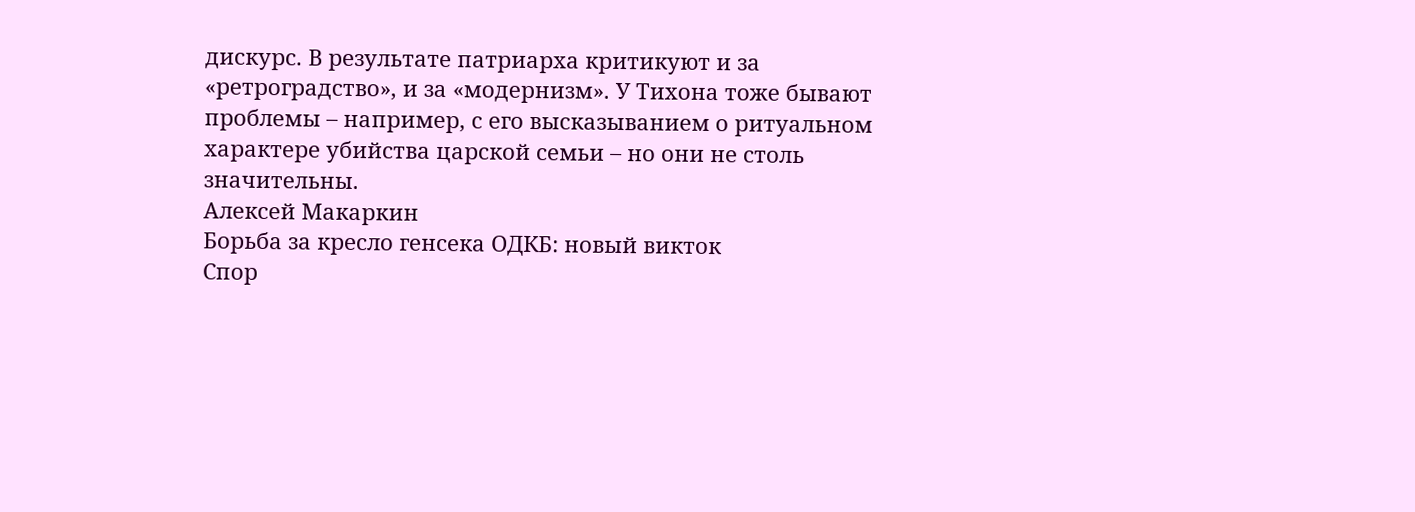дискурс. В результате патриарха критикуют и за «ретроградство», и за «модернизм». У Тихона тоже бывают проблемы – например, с его высказыванием о ритуальном характере убийства царской семьи – но они не столь значительны.
Алексей Макаркин
Борьба за кресло генсека ОДКБ: новый викток
Спор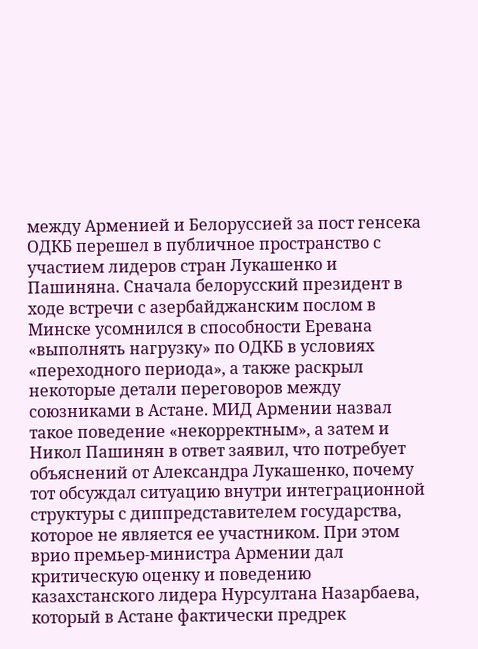между Арменией и Белоруссией за пост генсека ОДКБ перешел в публичное пространство с участием лидеров стран Лукашенко и Пашиняна. Сначала белорусский президент в ходе встречи с азербайджанским послом в Минске усомнился в способности Еревана «выполнять нагрузку» по ОДКБ в условиях «переходного периода», а также раскрыл некоторые детали переговоров между союзниками в Астане. МИД Армении назвал такое поведение «некорректным», а затем и Никол Пашинян в ответ заявил, что потребует объяснений от Александра Лукашенко, почему тот обсуждал ситуацию внутри интеграционной структуры с диппредставителем государства, которое не является ее участником. При этом врио премьер-министра Армении дал критическую оценку и поведению казахстанского лидера Нурсултана Назарбаева, который в Астане фактически предрек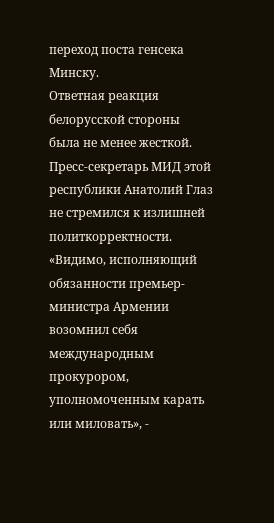переход поста генсека Минску.
Ответная реакция белорусской стороны была не менее жесткой. Пресс-секретарь МИД этой республики Анатолий Глаз не стремился к излишней политкорректности. «Видимо, исполняющий обязанности премьер-министра Армении возомнил себя международным прокурором, уполномоченным карать или миловать», -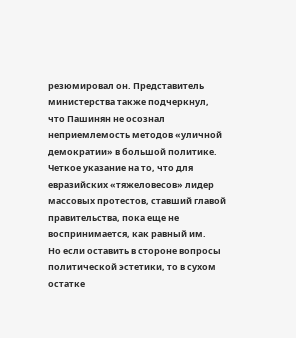резюмировал он. Представитель министерства также подчеркнул, что Пашинян не осознал неприемлемость методов «уличной демократии» в большой политике. Четкое указание на то, что для евразийских «тяжеловесов» лидер массовых протестов, ставший главой правительства, пока еще не воспринимается, как равный им.
Но если оставить в стороне вопросы политической эстетики, то в сухом остатке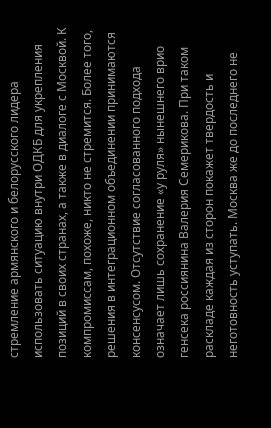стремление армянского и белорусского лидера использовать ситуацию внутри ОДКБ для укрепления позиций в своих странах, а также в диалоге с Москвой. К компромиссам, похоже, никто не стремится. Более того, решения в интеграционном объединении принимаются консенсусом. Отсутствие согласованного подхода означает лишь сохранение «у руля» нынешнего врио генсека россиянина Валерия Семерикова. При таком раскладе каждая из сторон покажет твердость и неготовность уступать. Москва же до последнего не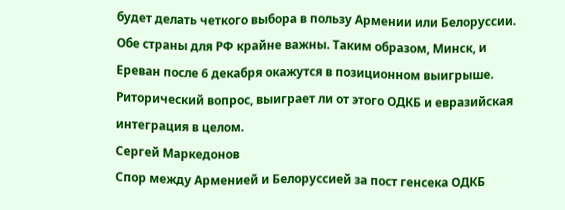будет делать четкого выбора в пользу Армении или Белоруссии. Обе страны для РФ крайне важны. Таким образом, Минск, и Ереван после 6 декабря окажутся в позиционном выигрыше. Риторический вопрос, выиграет ли от этого ОДКБ и евразийская интеграция в целом.
Сергей Маркедонов
Спор между Арменией и Белоруссией за пост генсека ОДКБ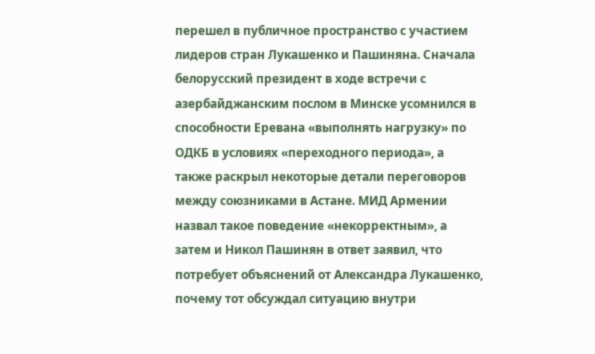перешел в публичное пространство с участием лидеров стран Лукашенко и Пашиняна. Сначала белорусский президент в ходе встречи с азербайджанским послом в Минске усомнился в способности Еревана «выполнять нагрузку» по ОДКБ в условиях «переходного периода», а также раскрыл некоторые детали переговоров между союзниками в Астане. МИД Армении назвал такое поведение «некорректным», а затем и Никол Пашинян в ответ заявил, что потребует объяснений от Александра Лукашенко, почему тот обсуждал ситуацию внутри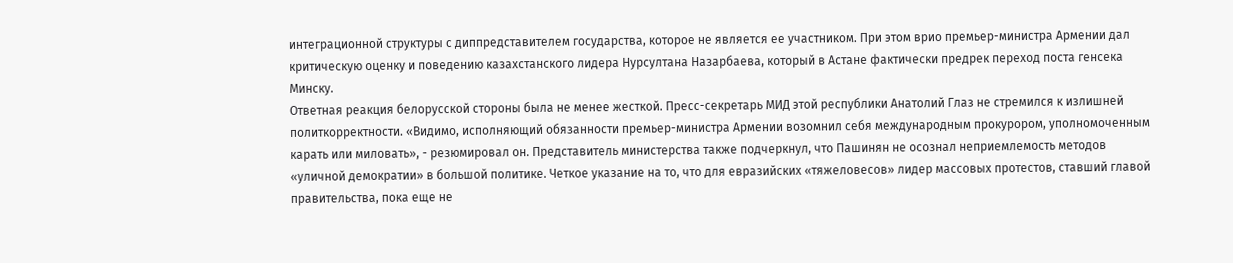интеграционной структуры с диппредставителем государства, которое не является ее участником. При этом врио премьер-министра Армении дал критическую оценку и поведению казахстанского лидера Нурсултана Назарбаева, который в Астане фактически предрек переход поста генсека Минску.
Ответная реакция белорусской стороны была не менее жесткой. Пресс-секретарь МИД этой республики Анатолий Глаз не стремился к излишней политкорректности. «Видимо, исполняющий обязанности премьер-министра Армении возомнил себя международным прокурором, уполномоченным карать или миловать», - резюмировал он. Представитель министерства также подчеркнул, что Пашинян не осознал неприемлемость методов «уличной демократии» в большой политике. Четкое указание на то, что для евразийских «тяжеловесов» лидер массовых протестов, ставший главой правительства, пока еще не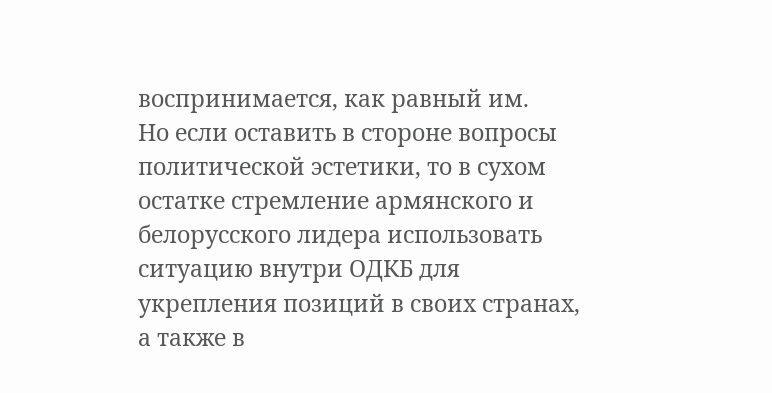воспринимается, как равный им.
Но если оставить в стороне вопросы политической эстетики, то в сухом остатке стремление армянского и белорусского лидера использовать ситуацию внутри ОДКБ для укрепления позиций в своих странах, а также в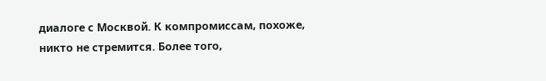диалоге с Москвой. К компромиссам, похоже, никто не стремится. Более того,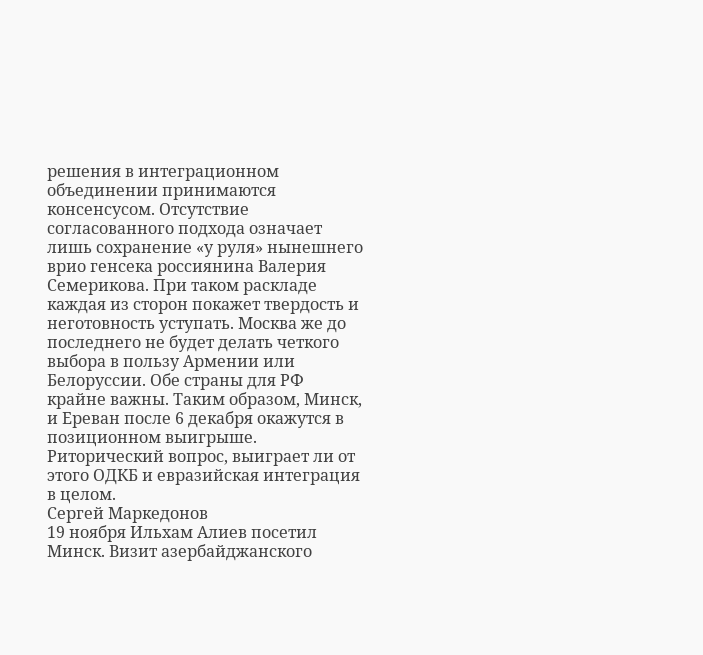решения в интеграционном объединении принимаются консенсусом. Отсутствие согласованного подхода означает лишь сохранение «у руля» нынешнего врио генсека россиянина Валерия Семерикова. При таком раскладе каждая из сторон покажет твердость и неготовность уступать. Москва же до последнего не будет делать четкого выбора в пользу Армении или Белоруссии. Обе страны для РФ крайне важны. Таким образом, Минск, и Ереван после 6 декабря окажутся в позиционном выигрыше. Риторический вопрос, выиграет ли от этого ОДКБ и евразийская интеграция в целом.
Сергей Маркедонов
19 ноября Ильхам Алиев посетил Минск. Визит азербайджанского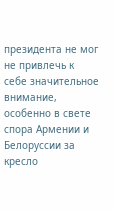президента не мог не привлечь к себе значительное внимание, особенно в свете спора Армении и Белоруссии за кресло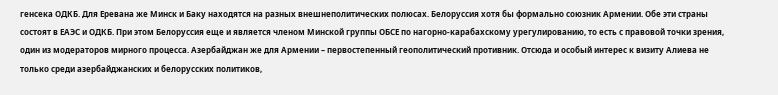генсека ОДКБ. Для Еревана же Минск и Баку находятся на разных внешнеполитических полюсах. Белоруссия хотя бы формально союзник Армении. Обе эти страны состоят в ЕАЭС и ОДКБ. При этом Белоруссия еще и является членом Минской группы ОБСЕ по нагорно-карабахскому урегулированию, то есть с правовой точки зрения, один из модераторов мирного процесса. Азербайджан же для Армении – первостепенный геополитический противник. Отсюда и особый интерес к визиту Алиева не только среди азербайджанских и белорусских политиков,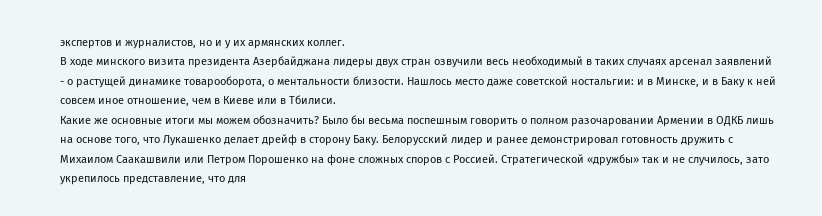экспертов и журналистов, но и у их армянских коллег.
В ходе минского визита президента Азербайджана лидеры двух стран озвучили весь необходимый в таких случаях арсенал заявлений - о растущей динамике товарооборота, о ментальности близости. Нашлось место даже советской ностальгии: и в Минске, и в Баку к ней совсем иное отношение, чем в Киеве или в Тбилиси.
Какие же основные итоги мы можем обозначить? Было бы весьма поспешным говорить о полном разочаровании Армении в ОДКБ лишь на основе того, что Лукашенко делает дрейф в сторону Баку. Белорусский лидер и ранее демонстрировал готовность дружить с Михаилом Саакашвили или Петром Порошенко на фоне сложных споров с Россией. Стратегической «дружбы» так и не случилось, зато укрепилось представление, что для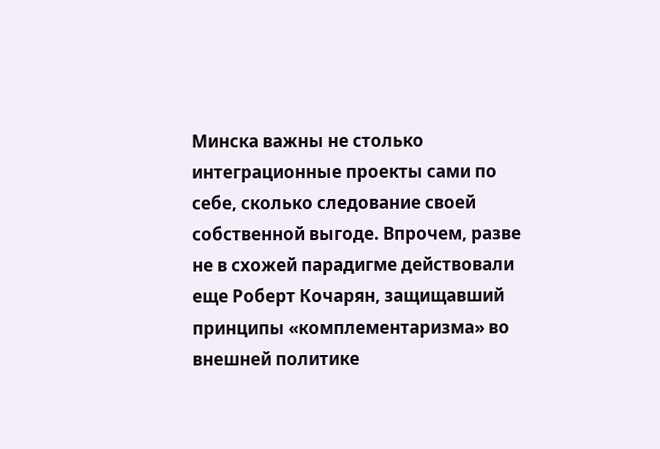Минска важны не столько интеграционные проекты сами по себе, сколько следование своей собственной выгоде. Впрочем, разве не в схожей парадигме действовали еще Роберт Кочарян, защищавший принципы «комплементаризма» во внешней политике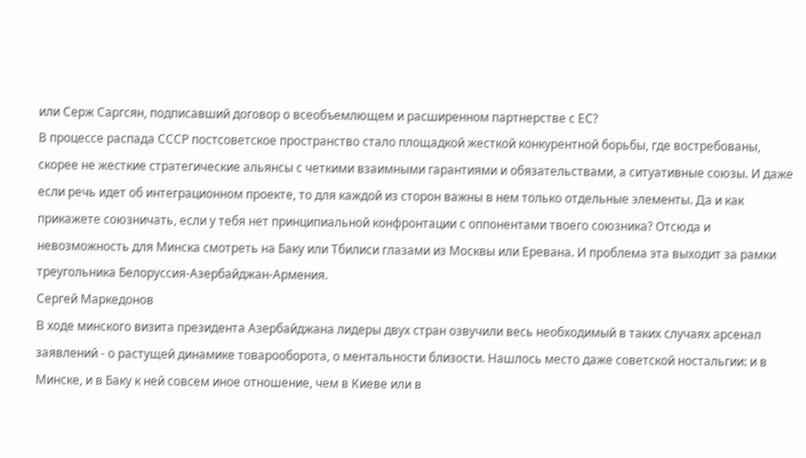или Серж Саргсян, подписавший договор о всеобъемлющем и расширенном партнерстве с ЕС?
В процессе распада СССР постсоветское пространство стало площадкой жесткой конкурентной борьбы, где востребованы, скорее не жесткие стратегические альянсы с четкими взаимными гарантиями и обязательствами, а ситуативные союзы. И даже если речь идет об интеграционном проекте, то для каждой из сторон важны в нем только отдельные элементы. Да и как прикажете союзничать, если у тебя нет принципиальной конфронтации с оппонентами твоего союзника? Отсюда и невозможность для Минска смотреть на Баку или Тбилиси глазами из Москвы или Еревана. И проблема эта выходит за рамки треугольника Белоруссия-Азербайджан-Армения.
Сергей Маркедонов
В ходе минского визита президента Азербайджана лидеры двух стран озвучили весь необходимый в таких случаях арсенал заявлений - о растущей динамике товарооборота, о ментальности близости. Нашлось место даже советской ностальгии: и в Минске, и в Баку к ней совсем иное отношение, чем в Киеве или в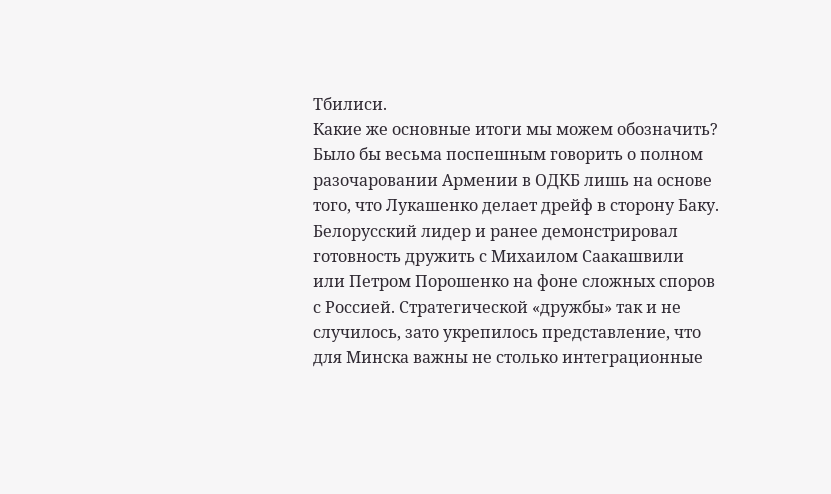Тбилиси.
Какие же основные итоги мы можем обозначить? Было бы весьма поспешным говорить о полном разочаровании Армении в ОДКБ лишь на основе того, что Лукашенко делает дрейф в сторону Баку. Белорусский лидер и ранее демонстрировал готовность дружить с Михаилом Саакашвили или Петром Порошенко на фоне сложных споров с Россией. Стратегической «дружбы» так и не случилось, зато укрепилось представление, что для Минска важны не столько интеграционные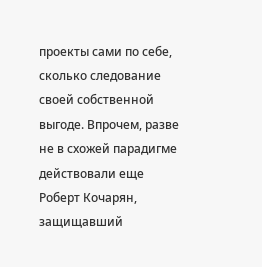проекты сами по себе, сколько следование своей собственной выгоде. Впрочем, разве не в схожей парадигме действовали еще Роберт Кочарян, защищавший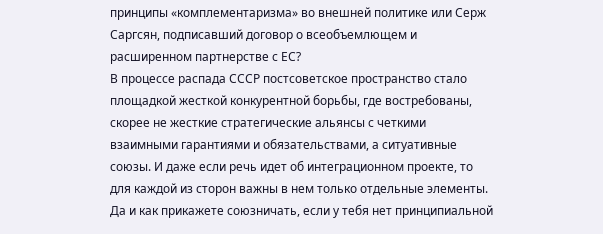принципы «комплементаризма» во внешней политике или Серж Саргсян, подписавший договор о всеобъемлющем и расширенном партнерстве с ЕС?
В процессе распада СССР постсоветское пространство стало площадкой жесткой конкурентной борьбы, где востребованы, скорее не жесткие стратегические альянсы с четкими взаимными гарантиями и обязательствами, а ситуативные союзы. И даже если речь идет об интеграционном проекте, то для каждой из сторон важны в нем только отдельные элементы. Да и как прикажете союзничать, если у тебя нет принципиальной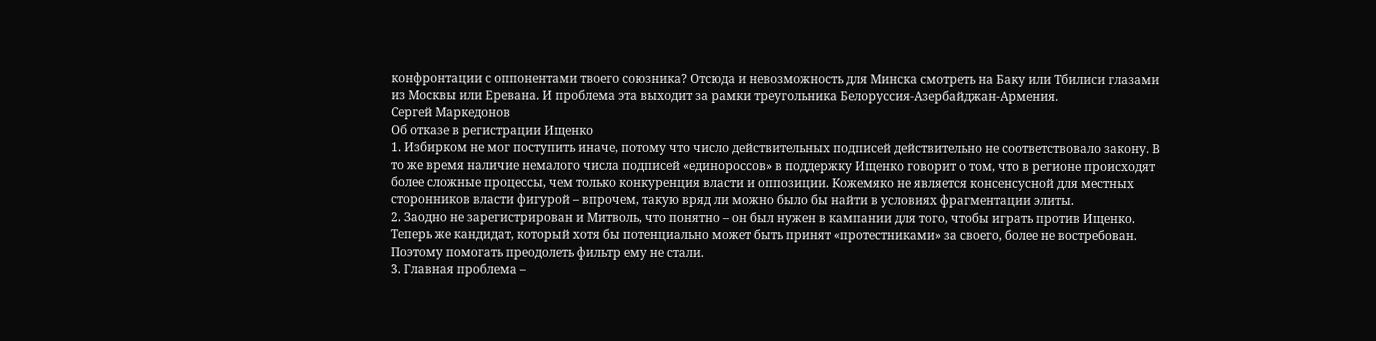конфронтации с оппонентами твоего союзника? Отсюда и невозможность для Минска смотреть на Баку или Тбилиси глазами из Москвы или Еревана. И проблема эта выходит за рамки треугольника Белоруссия-Азербайджан-Армения.
Сергей Маркедонов
Об отказе в регистрации Ищенко
1. Избирком не мог поступить иначе, потому что число действительных подписей действительно не соответствовало закону. В то же время наличие немалого числа подписей «единороссов» в поддержку Ищенко говорит о том, что в регионе происходят более сложные процессы, чем только конкуренция власти и оппозиции. Кожемяко не является консенсусной для местных сторонников власти фигурой – впрочем, такую вряд ли можно было бы найти в условиях фрагментации элиты.
2. Заодно не зарегистрирован и Митволь, что понятно – он был нужен в кампании для того, чтобы играть против Ищенко. Теперь же кандидат, который хотя бы потенциально может быть принят «протестниками» за своего, более не востребован. Поэтому помогать преодолеть фильтр ему не стали.
3. Главная проблема –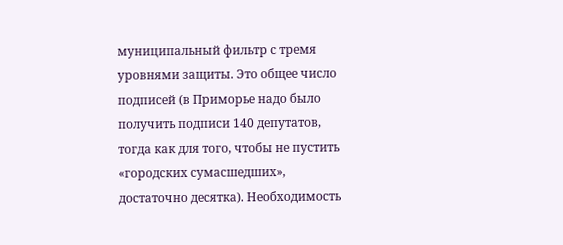муниципальный фильтр с тремя уровнями защиты. Это общее число подписей (в Приморье надо было получить подписи 140 депутатов, тогда как для того, чтобы не пустить «городских сумасшедших», достаточно десятка). Необходимость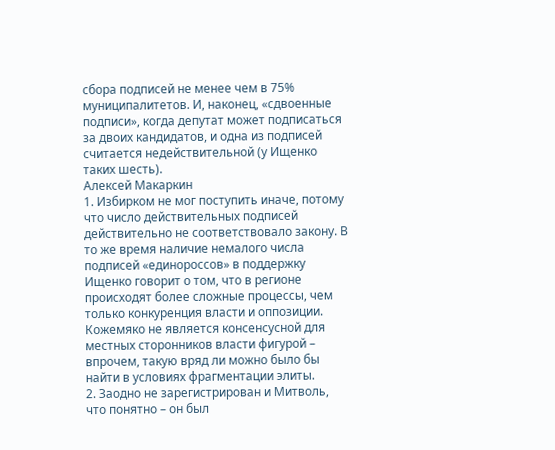сбора подписей не менее чем в 75% муниципалитетов. И, наконец, «сдвоенные подписи», когда депутат может подписаться за двоих кандидатов, и одна из подписей считается недействительной (у Ищенко таких шесть).
Алексей Макаркин
1. Избирком не мог поступить иначе, потому что число действительных подписей действительно не соответствовало закону. В то же время наличие немалого числа подписей «единороссов» в поддержку Ищенко говорит о том, что в регионе происходят более сложные процессы, чем только конкуренция власти и оппозиции. Кожемяко не является консенсусной для местных сторонников власти фигурой – впрочем, такую вряд ли можно было бы найти в условиях фрагментации элиты.
2. Заодно не зарегистрирован и Митволь, что понятно – он был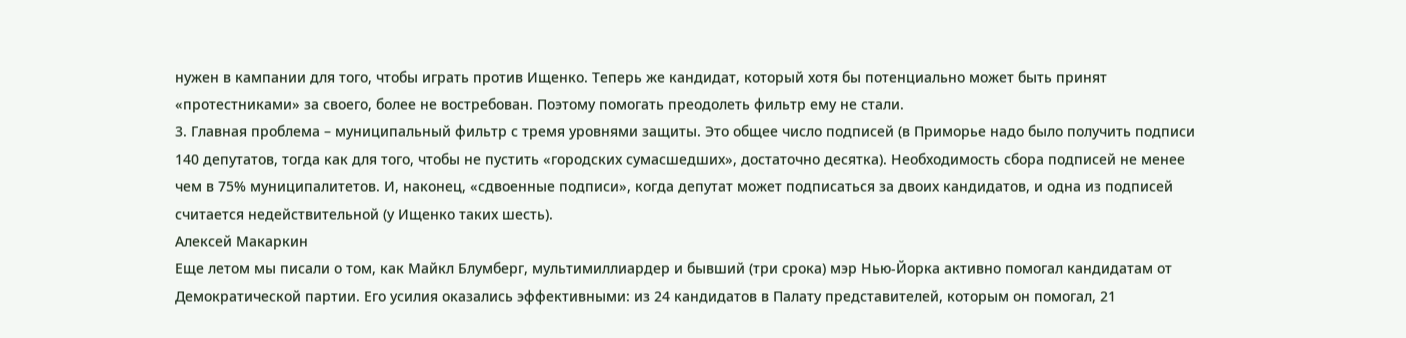нужен в кампании для того, чтобы играть против Ищенко. Теперь же кандидат, который хотя бы потенциально может быть принят «протестниками» за своего, более не востребован. Поэтому помогать преодолеть фильтр ему не стали.
3. Главная проблема – муниципальный фильтр с тремя уровнями защиты. Это общее число подписей (в Приморье надо было получить подписи 140 депутатов, тогда как для того, чтобы не пустить «городских сумасшедших», достаточно десятка). Необходимость сбора подписей не менее чем в 75% муниципалитетов. И, наконец, «сдвоенные подписи», когда депутат может подписаться за двоих кандидатов, и одна из подписей считается недействительной (у Ищенко таких шесть).
Алексей Макаркин
Еще летом мы писали о том, как Майкл Блумберг, мультимиллиардер и бывший (три срока) мэр Нью-Йорка активно помогал кандидатам от Демократической партии. Его усилия оказались эффективными: из 24 кандидатов в Палату представителей, которым он помогал, 21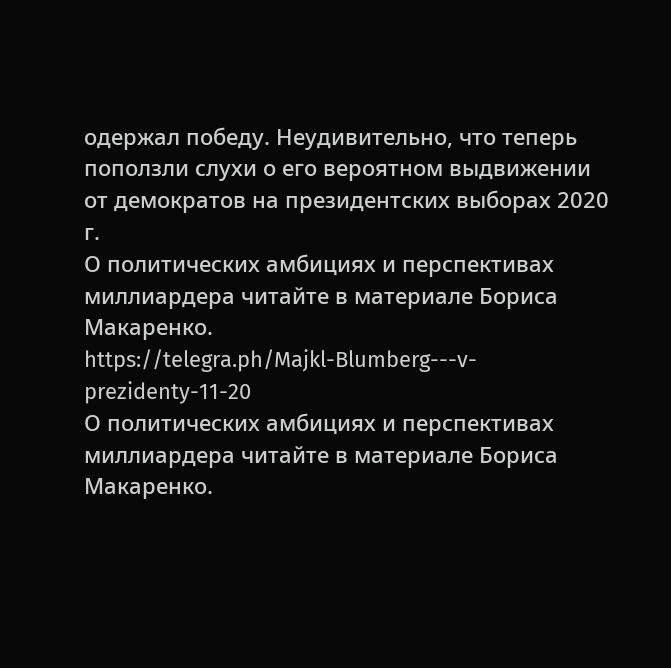одержал победу. Неудивительно, что теперь поползли слухи о его вероятном выдвижении от демократов на президентских выборах 2020 г.
О политических амбициях и перспективах миллиардера читайте в материале Бориса Макаренко.
https://telegra.ph/Majkl-Blumberg---v-prezidenty-11-20
О политических амбициях и перспективах миллиардера читайте в материале Бориса Макаренко.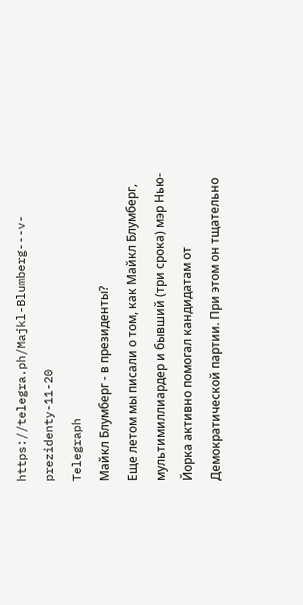https://telegra.ph/Majkl-Blumberg---v-prezidenty-11-20
Telegraph
Майкл Блумберг - в президенты?
Еще летом мы писали о том, как Майкл Блумберг, мультимиллиардер и бывший (три срока) мэр Нью-Йорка активно помогал кандидатам от Демократической партии. При этом он тщательно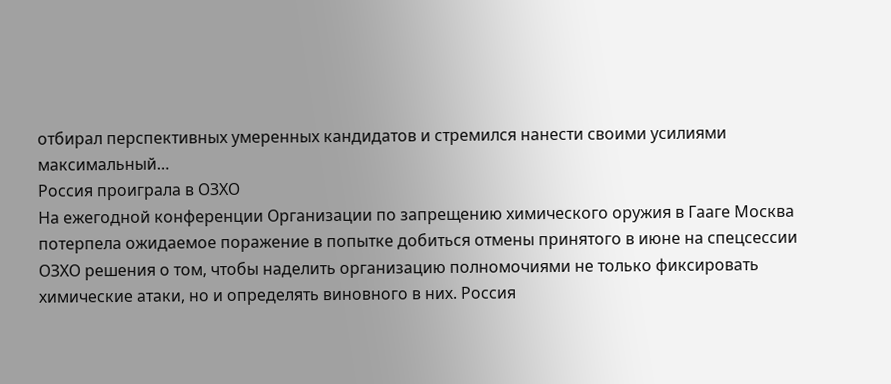отбирал перспективных умеренных кандидатов и стремился нанести своими усилиями максимальный…
Россия проиграла в ОЗХО
На ежегодной конференции Организации по запрещению химического оружия в Гааге Москва потерпела ожидаемое поражение в попытке добиться отмены принятого в июне на спецсессии ОЗХО решения о том, чтобы наделить организацию полномочиями не только фиксировать химические атаки, но и определять виновного в них. Россия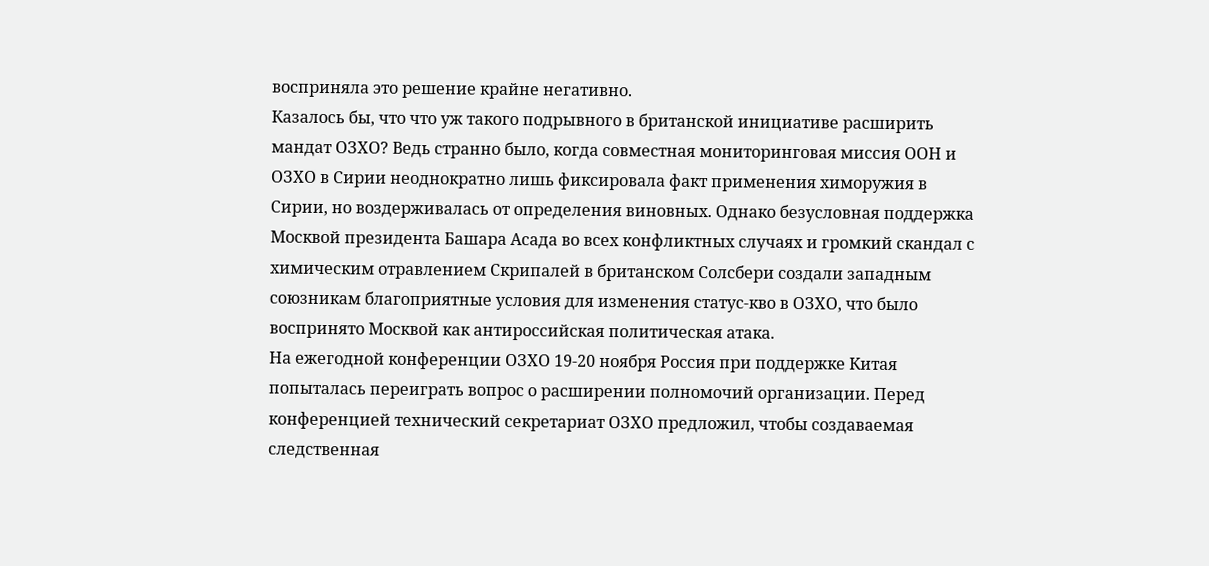восприняла это решение крайне негативно.
Казалось бы, что что уж такого подрывного в британской инициативе расширить мандат ОЗХО? Ведь странно было, когда совместная мониторинговая миссия ООН и ОЗХО в Сирии неоднократно лишь фиксировала факт применения химоружия в Сирии, но воздерживалась от определения виновных. Однако безусловная поддержка Москвой президента Башара Асада во всех конфликтных случаях и громкий скандал с химическим отравлением Скрипалей в британском Солсбери создали западным союзникам благоприятные условия для изменения статус-кво в ОЗХО, что было воспринято Москвой как антироссийская политическая атака.
На ежегодной конференции ОЗХО 19-20 ноября Россия при поддержке Китая попыталась переиграть вопрос о расширении полномочий организации. Перед конференцией технический секретариат ОЗХО предложил, чтобы создаваемая следственная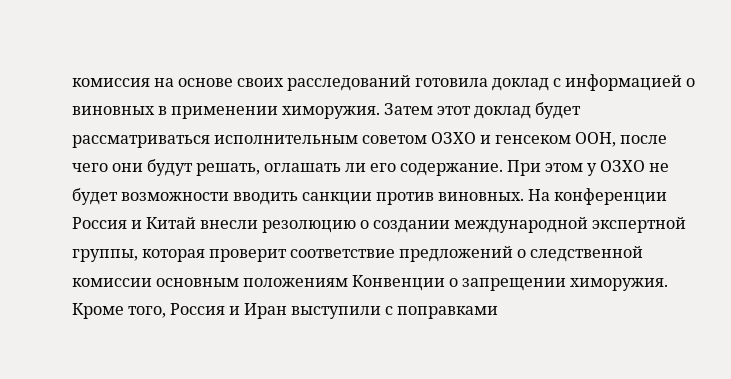комиссия на основе своих расследований готовила доклад с информацией о виновных в применении химоружия. Затем этот доклад будет рассматриваться исполнительным советом ОЗХО и генсеком ООН, после чего они будут решать, оглашать ли его содержание. При этом у ОЗХО не будет возможности вводить санкции против виновных. На конференции Россия и Китай внесли резолюцию о создании международной экспертной группы, которая проверит соответствие предложений о следственной комиссии основным положениям Конвенции о запрещении химоружия. Кроме того, Россия и Иран выступили с поправками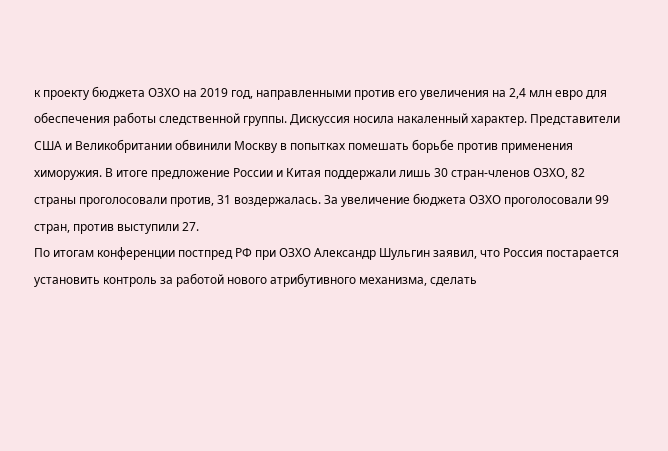к проекту бюджета ОЗХО на 2019 год, направленными против его увеличения на 2,4 млн евро для обеспечения работы следственной группы. Дискуссия носила накаленный характер. Представители США и Великобритании обвинили Москву в попытках помешать борьбе против применения химоружия. В итоге предложение России и Китая поддержали лишь 30 стран-членов ОЗХО, 82 страны проголосовали против, 31 воздержалась. За увеличение бюджета ОЗХО проголосовали 99 стран, против выступили 27.
По итогам конференции постпред РФ при ОЗХО Александр Шульгин заявил, что Россия постарается установить контроль за работой нового атрибутивного механизма, сделать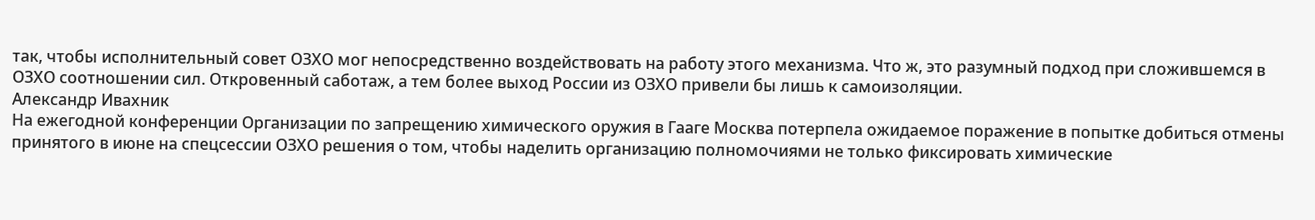так, чтобы исполнительный совет ОЗХО мог непосредственно воздействовать на работу этого механизма. Что ж, это разумный подход при сложившемся в ОЗХО соотношении сил. Откровенный саботаж, а тем более выход России из ОЗХО привели бы лишь к самоизоляции.
Александр Ивахник
На ежегодной конференции Организации по запрещению химического оружия в Гааге Москва потерпела ожидаемое поражение в попытке добиться отмены принятого в июне на спецсессии ОЗХО решения о том, чтобы наделить организацию полномочиями не только фиксировать химические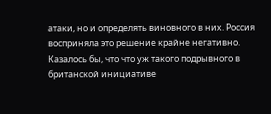атаки, но и определять виновного в них. Россия восприняла это решение крайне негативно.
Казалось бы, что что уж такого подрывного в британской инициативе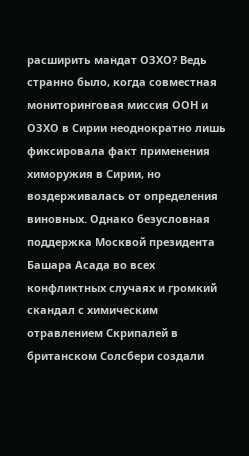расширить мандат ОЗХО? Ведь странно было, когда совместная мониторинговая миссия ООН и ОЗХО в Сирии неоднократно лишь фиксировала факт применения химоружия в Сирии, но воздерживалась от определения виновных. Однако безусловная поддержка Москвой президента Башара Асада во всех конфликтных случаях и громкий скандал с химическим отравлением Скрипалей в британском Солсбери создали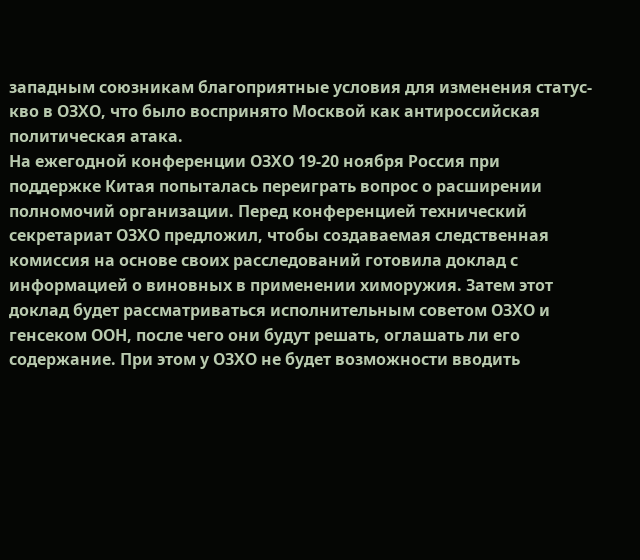западным союзникам благоприятные условия для изменения статус-кво в ОЗХО, что было воспринято Москвой как антироссийская политическая атака.
На ежегодной конференции ОЗХО 19-20 ноября Россия при поддержке Китая попыталась переиграть вопрос о расширении полномочий организации. Перед конференцией технический секретариат ОЗХО предложил, чтобы создаваемая следственная комиссия на основе своих расследований готовила доклад с информацией о виновных в применении химоружия. Затем этот доклад будет рассматриваться исполнительным советом ОЗХО и генсеком ООН, после чего они будут решать, оглашать ли его содержание. При этом у ОЗХО не будет возможности вводить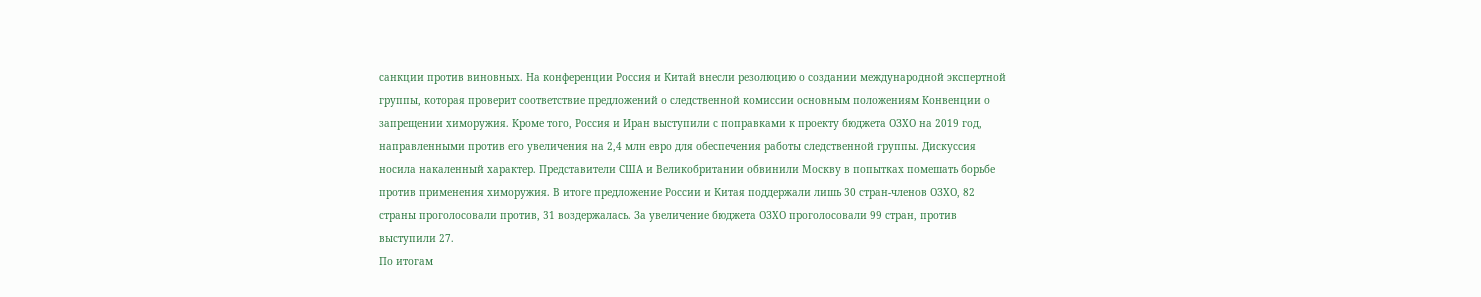санкции против виновных. На конференции Россия и Китай внесли резолюцию о создании международной экспертной группы, которая проверит соответствие предложений о следственной комиссии основным положениям Конвенции о запрещении химоружия. Кроме того, Россия и Иран выступили с поправками к проекту бюджета ОЗХО на 2019 год, направленными против его увеличения на 2,4 млн евро для обеспечения работы следственной группы. Дискуссия носила накаленный характер. Представители США и Великобритании обвинили Москву в попытках помешать борьбе против применения химоружия. В итоге предложение России и Китая поддержали лишь 30 стран-членов ОЗХО, 82 страны проголосовали против, 31 воздержалась. За увеличение бюджета ОЗХО проголосовали 99 стран, против выступили 27.
По итогам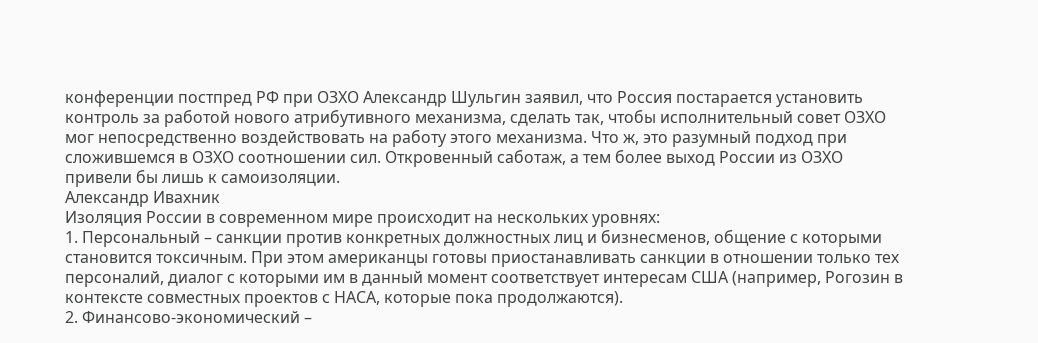конференции постпред РФ при ОЗХО Александр Шульгин заявил, что Россия постарается установить контроль за работой нового атрибутивного механизма, сделать так, чтобы исполнительный совет ОЗХО мог непосредственно воздействовать на работу этого механизма. Что ж, это разумный подход при сложившемся в ОЗХО соотношении сил. Откровенный саботаж, а тем более выход России из ОЗХО привели бы лишь к самоизоляции.
Александр Ивахник
Изоляция России в современном мире происходит на нескольких уровнях:
1. Персональный – санкции против конкретных должностных лиц и бизнесменов, общение с которыми становится токсичным. При этом американцы готовы приостанавливать санкции в отношении только тех персоналий, диалог с которыми им в данный момент соответствует интересам США (например, Рогозин в контексте совместных проектов с НАСА, которые пока продолжаются).
2. Финансово-экономический –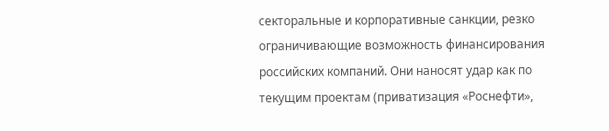секторальные и корпоративные санкции, резко ограничивающие возможность финансирования российских компаний. Они наносят удар как по текущим проектам (приватизация «Роснефти»,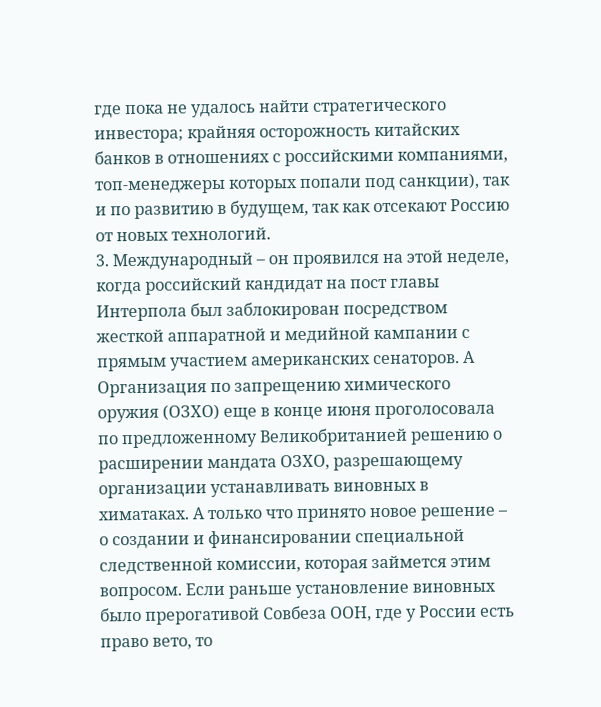где пока не удалось найти стратегического инвестора; крайняя осторожность китайских банков в отношениях с российскими компаниями, топ-менеджеры которых попали под санкции), так и по развитию в будущем, так как отсекают Россию от новых технологий.
3. Международный – он проявился на этой неделе, когда российский кандидат на пост главы Интерпола был заблокирован посредством жесткой аппаратной и медийной кампании с прямым участием американских сенаторов. А Организация по запрещению химического оружия (ОЗХО) еще в конце июня проголосовала по предложенному Великобританией решению о расширении мандата ОЗХО, разрешающему организации устанавливать виновных в химатаках. А только что принято новое решение – о создании и финансировании специальной следственной комиссии, которая займется этим вопросом. Если раньше установление виновных было прерогативой Совбеза ООН, где у России есть право вето, то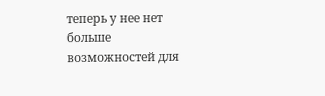теперь у нее нет больше возможностей для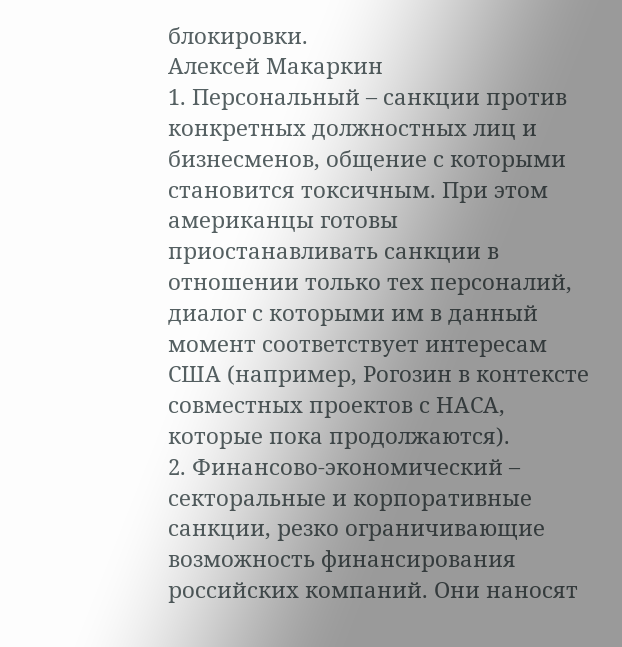блокировки.
Алексей Макаркин
1. Персональный – санкции против конкретных должностных лиц и бизнесменов, общение с которыми становится токсичным. При этом американцы готовы приостанавливать санкции в отношении только тех персоналий, диалог с которыми им в данный момент соответствует интересам США (например, Рогозин в контексте совместных проектов с НАСА, которые пока продолжаются).
2. Финансово-экономический – секторальные и корпоративные санкции, резко ограничивающие возможность финансирования российских компаний. Они наносят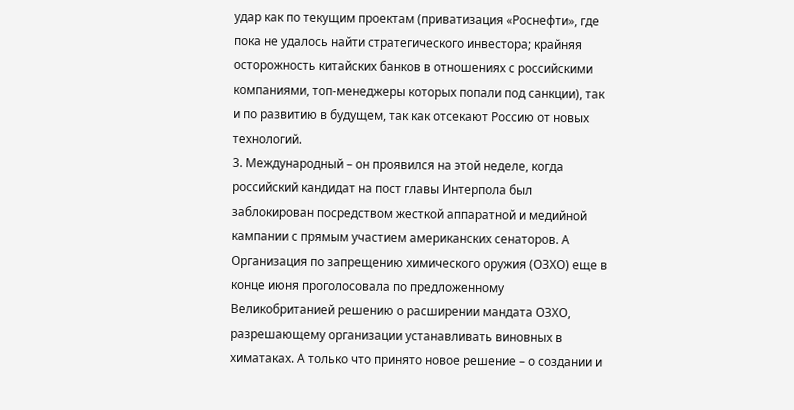удар как по текущим проектам (приватизация «Роснефти», где пока не удалось найти стратегического инвестора; крайняя осторожность китайских банков в отношениях с российскими компаниями, топ-менеджеры которых попали под санкции), так и по развитию в будущем, так как отсекают Россию от новых технологий.
3. Международный – он проявился на этой неделе, когда российский кандидат на пост главы Интерпола был заблокирован посредством жесткой аппаратной и медийной кампании с прямым участием американских сенаторов. А Организация по запрещению химического оружия (ОЗХО) еще в конце июня проголосовала по предложенному Великобританией решению о расширении мандата ОЗХО, разрешающему организации устанавливать виновных в химатаках. А только что принято новое решение – о создании и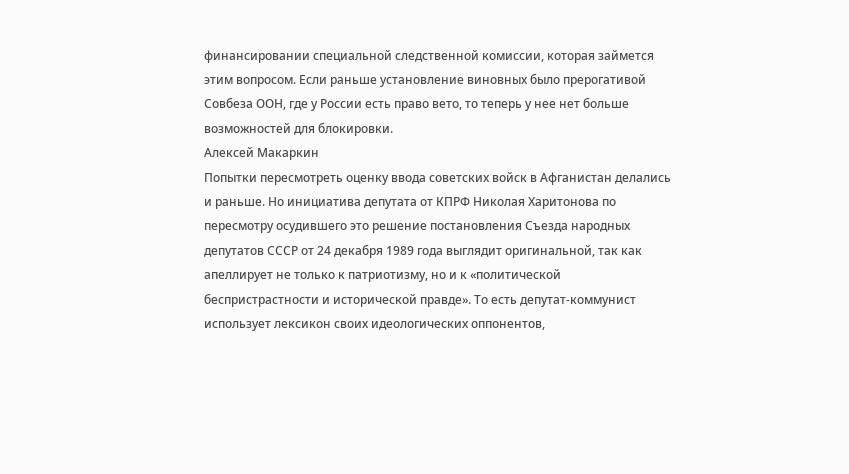финансировании специальной следственной комиссии, которая займется этим вопросом. Если раньше установление виновных было прерогативой Совбеза ООН, где у России есть право вето, то теперь у нее нет больше возможностей для блокировки.
Алексей Макаркин
Попытки пересмотреть оценку ввода советских войск в Афганистан делались и раньше. Но инициатива депутата от КПРФ Николая Харитонова по пересмотру осудившего это решение постановления Съезда народных депутатов СССР от 24 декабря 1989 года выглядит оригинальной, так как апеллирует не только к патриотизму, но и к «политической беспристрастности и исторической правде». То есть депутат-коммунист использует лексикон своих идеологических оппонентов,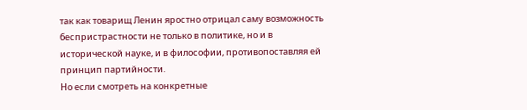так как товарищ Ленин яростно отрицал саму возможность беспристрастности не только в политике, но и в исторической науке, и в философии, противопоставляя ей принцип партийности.
Но если смотреть на конкретные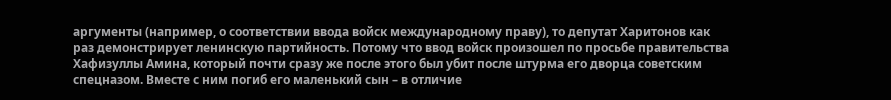аргументы (например, о соответствии ввода войск международному праву), то депутат Харитонов как раз демонстрирует ленинскую партийность. Потому что ввод войск произошел по просьбе правительства Хафизуллы Амина, который почти сразу же после этого был убит после штурма его дворца советским спецназом. Вместе с ним погиб его маленький сын – в отличие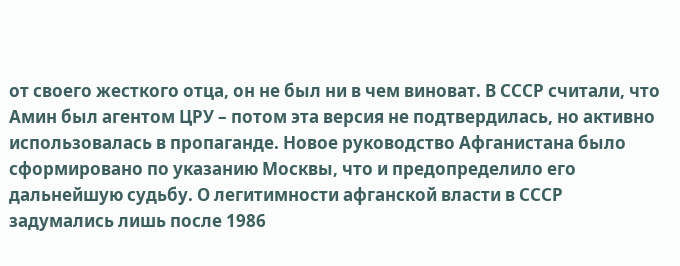от своего жесткого отца, он не был ни в чем виноват. В СССР считали, что Амин был агентом ЦРУ – потом эта версия не подтвердилась, но активно использовалась в пропаганде. Новое руководство Афганистана было сформировано по указанию Москвы, что и предопределило его дальнейшую судьбу. О легитимности афганской власти в СССР задумались лишь после 1986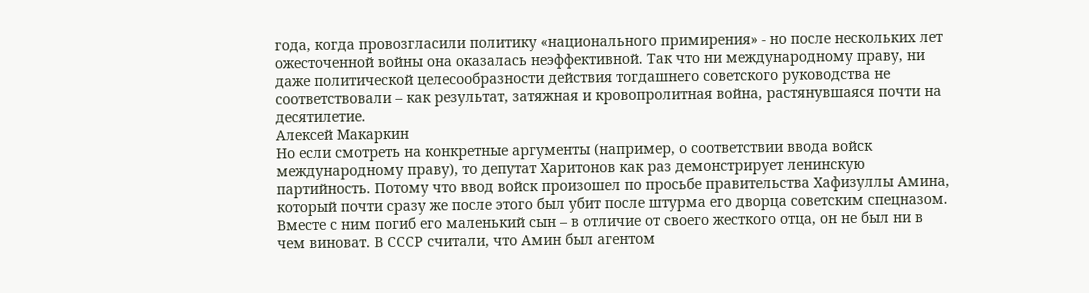года, когда провозгласили политику «национального примирения» - но после нескольких лет ожесточенной войны она оказалась неэффективной. Так что ни международному праву, ни даже политической целесообразности действия тогдашнего советского руководства не соответствовали – как результат, затяжная и кровопролитная война, растянувшаяся почти на десятилетие.
Алексей Макаркин
Но если смотреть на конкретные аргументы (например, о соответствии ввода войск международному праву), то депутат Харитонов как раз демонстрирует ленинскую партийность. Потому что ввод войск произошел по просьбе правительства Хафизуллы Амина, который почти сразу же после этого был убит после штурма его дворца советским спецназом. Вместе с ним погиб его маленький сын – в отличие от своего жесткого отца, он не был ни в чем виноват. В СССР считали, что Амин был агентом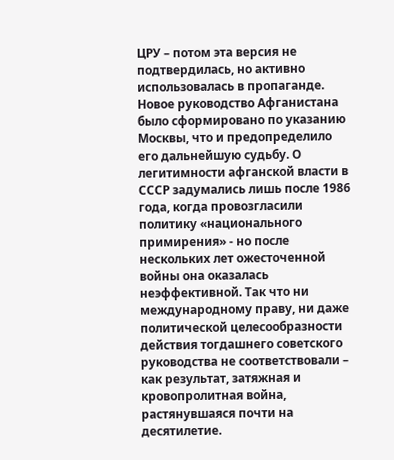ЦРУ – потом эта версия не подтвердилась, но активно использовалась в пропаганде. Новое руководство Афганистана было сформировано по указанию Москвы, что и предопределило его дальнейшую судьбу. О легитимности афганской власти в СССР задумались лишь после 1986 года, когда провозгласили политику «национального примирения» - но после нескольких лет ожесточенной войны она оказалась неэффективной. Так что ни международному праву, ни даже политической целесообразности действия тогдашнего советского руководства не соответствовали – как результат, затяжная и кровопролитная война, растянувшаяся почти на десятилетие.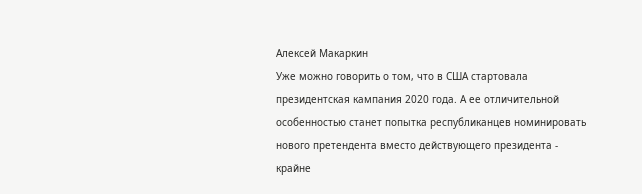Алексей Макаркин
Уже можно говорить о том, что в США стартовала президентская кампания 2020 года. А ее отличительной особенностью станет попытка республиканцев номинировать нового претендента вместо действующего президента - крайне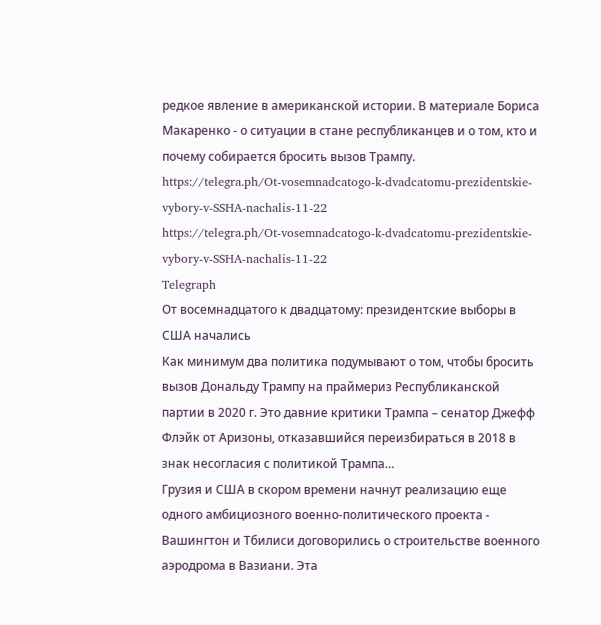редкое явление в американской истории. В материале Бориса Макаренко - о ситуации в стане республиканцев и о том, кто и почему собирается бросить вызов Трампу.
https://telegra.ph/Ot-vosemnadcatogo-k-dvadcatomu-prezidentskie-vybory-v-SSHA-nachalis-11-22
https://telegra.ph/Ot-vosemnadcatogo-k-dvadcatomu-prezidentskie-vybory-v-SSHA-nachalis-11-22
Telegraph
От восемнадцатого к двадцатому: президентские выборы в США начались
Как минимум два политика подумывают о том, чтобы бросить вызов Дональду Трампу на праймериз Республиканской партии в 2020 г. Это давние критики Трампа – сенатор Джефф Флэйк от Аризоны, отказавшийся переизбираться в 2018 в знак несогласия с политикой Трампа…
Грузия и США в скором времени начнут реализацию еще одного амбициозного военно-политического проекта - Вашингтон и Тбилиси договорились о строительстве военного аэродрома в Вазиани. Эта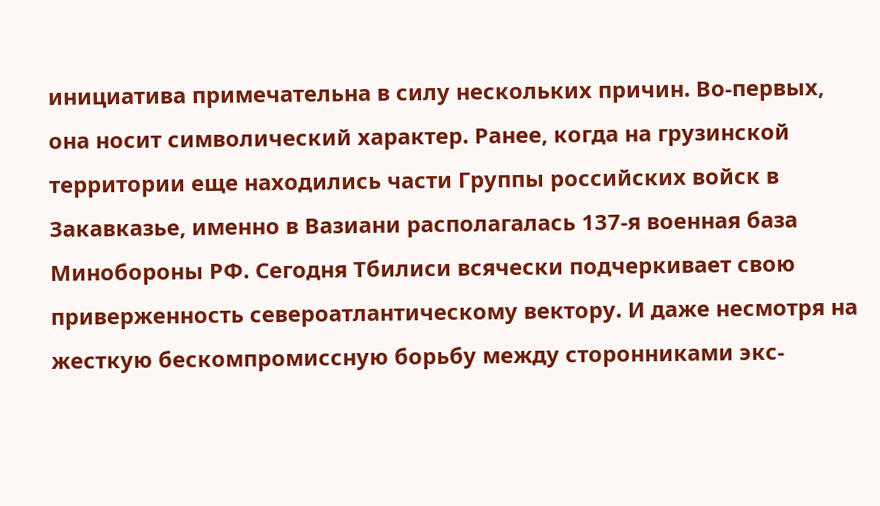инициатива примечательна в силу нескольких причин. Во-первых, она носит символический характер. Ранее, когда на грузинской территории еще находились части Группы российских войск в Закавказье, именно в Вазиани располагалась 137-я военная база Минобороны РФ. Сегодня Тбилиси всячески подчеркивает свою приверженность североатлантическому вектору. И даже несмотря на жесткую бескомпромиссную борьбу между сторонниками экс-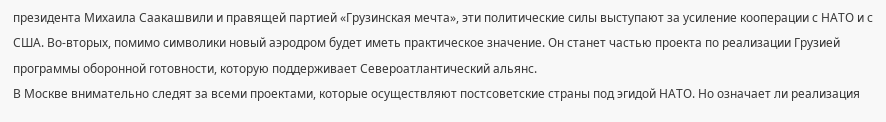президента Михаила Саакашвили и правящей партией «Грузинская мечта», эти политические силы выступают за усиление кооперации с НАТО и с США. Во-вторых, помимо символики новый аэродром будет иметь практическое значение. Он станет частью проекта по реализации Грузией программы оборонной готовности, которую поддерживает Североатлантический альянс.
В Москве внимательно следят за всеми проектами, которые осуществляют постсоветские страны под эгидой НАТО. Но означает ли реализация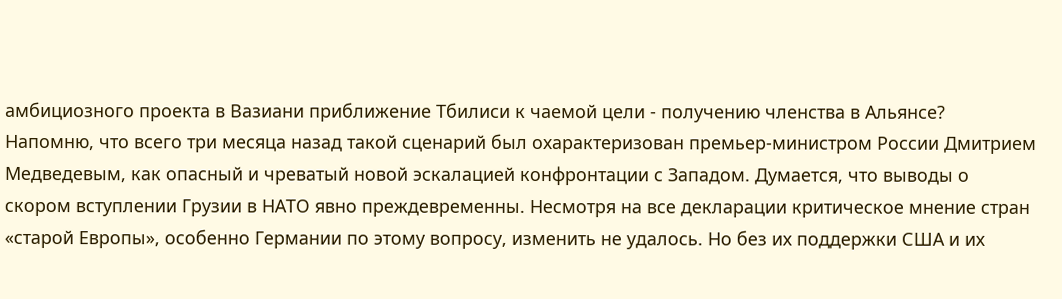амбициозного проекта в Вазиани приближение Тбилиси к чаемой цели - получению членства в Альянсе? Напомню, что всего три месяца назад такой сценарий был охарактеризован премьер-министром России Дмитрием Медведевым, как опасный и чреватый новой эскалацией конфронтации с Западом. Думается, что выводы о скором вступлении Грузии в НАТО явно преждевременны. Несмотря на все декларации критическое мнение стран «старой Европы», особенно Германии по этому вопросу, изменить не удалось. Но без их поддержки США и их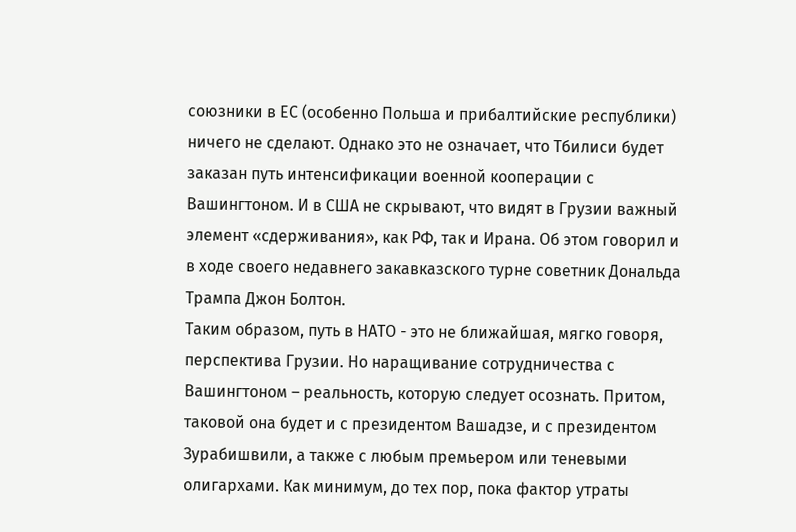союзники в ЕС (особенно Польша и прибалтийские республики) ничего не сделают. Однако это не означает, что Тбилиси будет заказан путь интенсификации военной кооперации с Вашингтоном. И в США не скрывают, что видят в Грузии важный элемент «сдерживания», как РФ, так и Ирана. Об этом говорил и в ходе своего недавнего закавказского турне советник Дональда Трампа Джон Болтон.
Таким образом, путь в НАТО - это не ближайшая, мягко говоря, перспектива Грузии. Но наращивание сотрудничества с Вашингтоном – реальность, которую следует осознать. Притом, таковой она будет и с президентом Вашадзе, и с президентом Зурабишвили, а также с любым премьером или теневыми олигархами. Как минимум, до тех пор, пока фактор утраты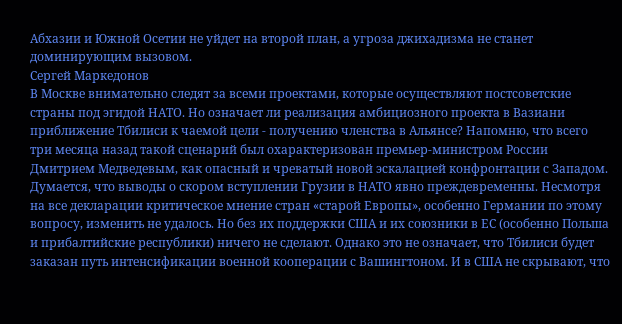Абхазии и Южной Осетии не уйдет на второй план, а угроза джихадизма не станет доминирующим вызовом.
Сергей Маркедонов
В Москве внимательно следят за всеми проектами, которые осуществляют постсоветские страны под эгидой НАТО. Но означает ли реализация амбициозного проекта в Вазиани приближение Тбилиси к чаемой цели - получению членства в Альянсе? Напомню, что всего три месяца назад такой сценарий был охарактеризован премьер-министром России Дмитрием Медведевым, как опасный и чреватый новой эскалацией конфронтации с Западом. Думается, что выводы о скором вступлении Грузии в НАТО явно преждевременны. Несмотря на все декларации критическое мнение стран «старой Европы», особенно Германии по этому вопросу, изменить не удалось. Но без их поддержки США и их союзники в ЕС (особенно Польша и прибалтийские республики) ничего не сделают. Однако это не означает, что Тбилиси будет заказан путь интенсификации военной кооперации с Вашингтоном. И в США не скрывают, что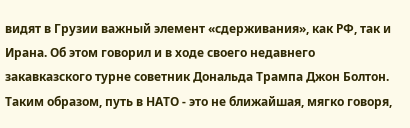видят в Грузии важный элемент «сдерживания», как РФ, так и Ирана. Об этом говорил и в ходе своего недавнего закавказского турне советник Дональда Трампа Джон Болтон.
Таким образом, путь в НАТО - это не ближайшая, мягко говоря,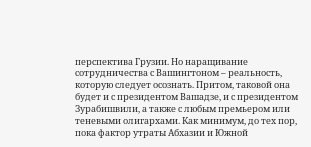перспектива Грузии. Но наращивание сотрудничества с Вашингтоном – реальность, которую следует осознать. Притом, таковой она будет и с президентом Вашадзе, и с президентом Зурабишвили, а также с любым премьером или теневыми олигархами. Как минимум, до тех пор, пока фактор утраты Абхазии и Южной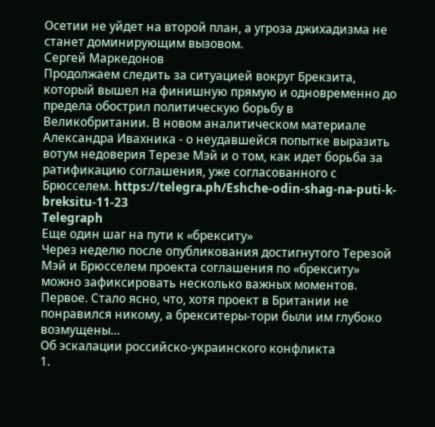Осетии не уйдет на второй план, а угроза джихадизма не станет доминирующим вызовом.
Сергей Маркедонов
Продолжаем следить за ситуацией вокруг Брекзита, который вышел на финишную прямую и одновременно до предела обострил политическую борьбу в Великобритании. В новом аналитическом материале Александра Ивахника - о неудавшейся попытке выразить вотум недоверия Терезе Мэй и о том, как идет борьба за ратификацию соглашения, уже согласованного с Брюсселем. https://telegra.ph/Eshche-odin-shag-na-puti-k-breksitu-11-23
Telegraph
Еще один шаг на пути к «брекситу»
Через неделю после опубликования достигнутого Терезой Мэй и Брюсселем проекта соглашения по «брекситу» можно зафиксировать несколько важных моментов. Первое. Стало ясно, что, хотя проект в Британии не понравился никому, а брекситеры-тори были им глубоко возмущены…
Об эскалации российско-украинского конфликта
1.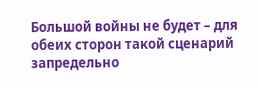Большой войны не будет – для обеих сторон такой сценарий запредельно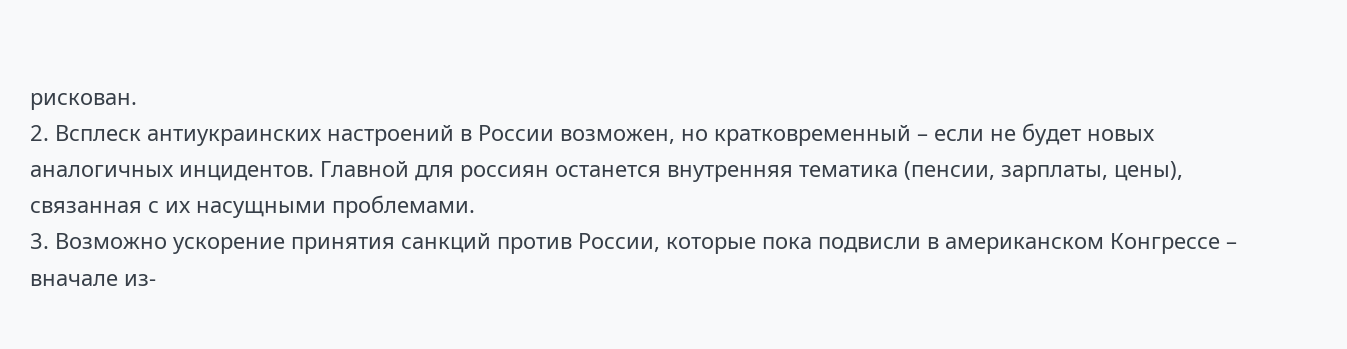рискован.
2. Всплеск антиукраинских настроений в России возможен, но кратковременный – если не будет новых аналогичных инцидентов. Главной для россиян останется внутренняя тематика (пенсии, зарплаты, цены), связанная с их насущными проблемами.
3. Возможно ускорение принятия санкций против России, которые пока подвисли в американском Конгрессе – вначале из-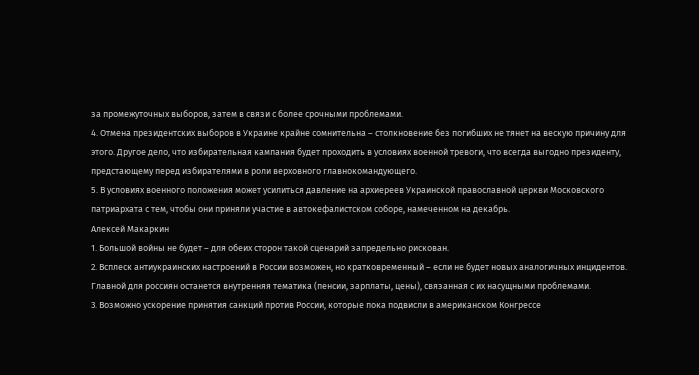за промежуточных выборов, затем в связи с более срочными проблемами.
4. Отмена президентских выборов в Украине крайне сомнительна – столкновение без погибших не тянет на вескую причину для этого. Другое дело, что избирательная кампания будет проходить в условиях военной тревоги, что всегда выгодно президенту, предстающему перед избирателями в роли верховного главнокомандующего.
5. В условиях военного положения может усилиться давление на архиереев Украинской православной церкви Московского патриархата с тем, чтобы они приняли участие в автокефалистском соборе, намеченном на декабрь.
Алексей Макаркин
1. Большой войны не будет – для обеих сторон такой сценарий запредельно рискован.
2. Всплеск антиукраинских настроений в России возможен, но кратковременный – если не будет новых аналогичных инцидентов. Главной для россиян останется внутренняя тематика (пенсии, зарплаты, цены), связанная с их насущными проблемами.
3. Возможно ускорение принятия санкций против России, которые пока подвисли в американском Конгрессе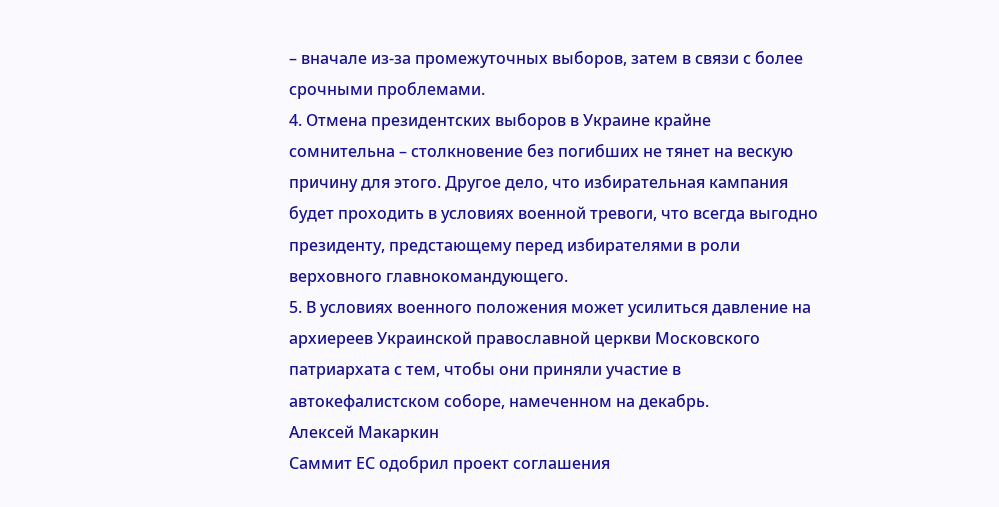– вначале из-за промежуточных выборов, затем в связи с более срочными проблемами.
4. Отмена президентских выборов в Украине крайне сомнительна – столкновение без погибших не тянет на вескую причину для этого. Другое дело, что избирательная кампания будет проходить в условиях военной тревоги, что всегда выгодно президенту, предстающему перед избирателями в роли верховного главнокомандующего.
5. В условиях военного положения может усилиться давление на архиереев Украинской православной церкви Московского патриархата с тем, чтобы они приняли участие в автокефалистском соборе, намеченном на декабрь.
Алексей Макаркин
Саммит ЕС одобрил проект соглашения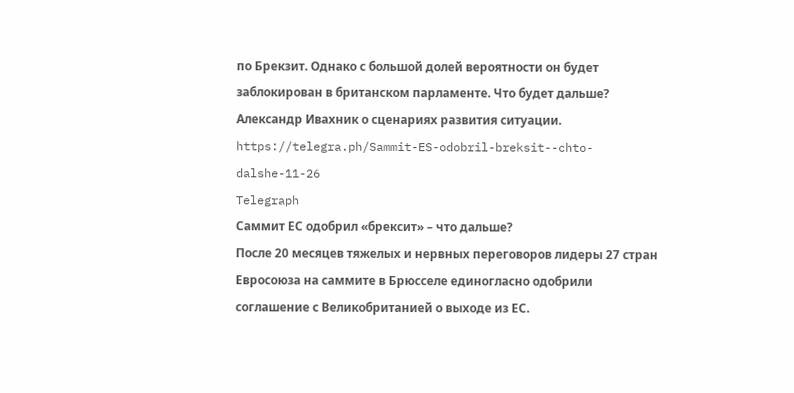по Брекзит. Однако с большой долей вероятности он будет заблокирован в британском парламенте. Что будет дальше? Александр Ивахник о сценариях развития ситуации. https://telegra.ph/Sammit-ES-odobril-breksit--chto-dalshe-11-26
Telegraph
Саммит ЕС одобрил «брексит» – что дальше?
После 20 месяцев тяжелых и нервных переговоров лидеры 27 стран Евросоюза на саммите в Брюсселе единогласно одобрили соглашение с Великобританией о выходе из ЕС.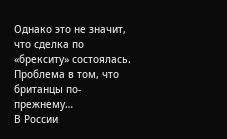Однако это не значит, что сделка по «брекситу» состоялась. Проблема в том, что британцы по-прежнему…
В России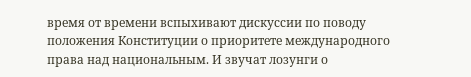время от времени вспыхивают дискуссии по поводу положения Конституции о приоритете международного права над национальным. И звучат лозунги о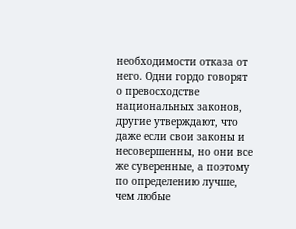необходимости отказа от него. Одни гордо говорят о превосходстве национальных законов, другие утверждают, что даже если свои законы и несовершенны, но они все же суверенные, а поэтому по определению лучше, чем любые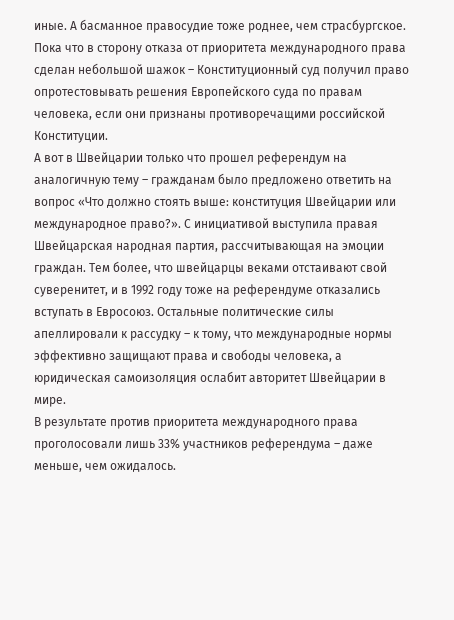иные. А басманное правосудие тоже роднее, чем страсбургское. Пока что в сторону отказа от приоритета международного права сделан небольшой шажок – Конституционный суд получил право опротестовывать решения Европейского суда по правам человека, если они признаны противоречащими российской Конституции.
А вот в Швейцарии только что прошел референдум на аналогичную тему – гражданам было предложено ответить на вопрос «Что должно стоять выше: конституция Швейцарии или международное право?». С инициативой выступила правая Швейцарская народная партия, рассчитывающая на эмоции граждан. Тем более, что швейцарцы веками отстаивают свой суверенитет, и в 1992 году тоже на референдуме отказались вступать в Евросоюз. Остальные политические силы апеллировали к рассудку – к тому, что международные нормы эффективно защищают права и свободы человека, а юридическая самоизоляция ослабит авторитет Швейцарии в мире.
В результате против приоритета международного права проголосовали лишь 33% участников референдума – даже меньше, чем ожидалось.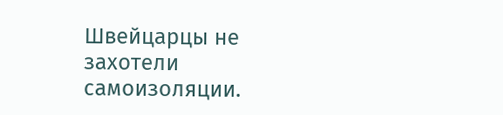Швейцарцы не захотели самоизоляции.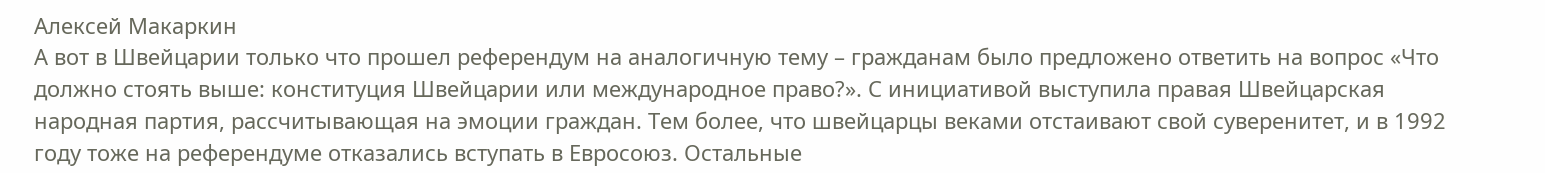Алексей Макаркин
А вот в Швейцарии только что прошел референдум на аналогичную тему – гражданам было предложено ответить на вопрос «Что должно стоять выше: конституция Швейцарии или международное право?». С инициативой выступила правая Швейцарская народная партия, рассчитывающая на эмоции граждан. Тем более, что швейцарцы веками отстаивают свой суверенитет, и в 1992 году тоже на референдуме отказались вступать в Евросоюз. Остальные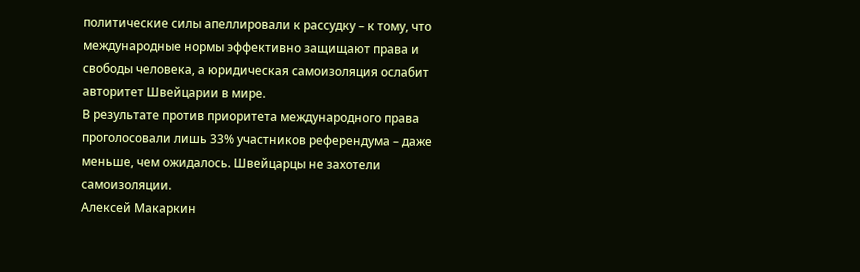политические силы апеллировали к рассудку – к тому, что международные нормы эффективно защищают права и свободы человека, а юридическая самоизоляция ослабит авторитет Швейцарии в мире.
В результате против приоритета международного права проголосовали лишь 33% участников референдума – даже меньше, чем ожидалось. Швейцарцы не захотели самоизоляции.
Алексей Макаркин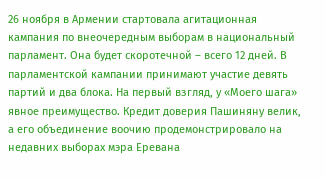26 ноября в Армении стартовала агитационная кампания по внеочередным выборам в национальный парламент. Она будет скоротечной – всего 12 дней. В парламентской кампании принимают участие девять партий и два блока. На первый взгляд, у «Моего шага» явное преимущество. Кредит доверия Пашиняну велик, а его объединение воочию продемонстрировало на недавних выборах мэра Еревана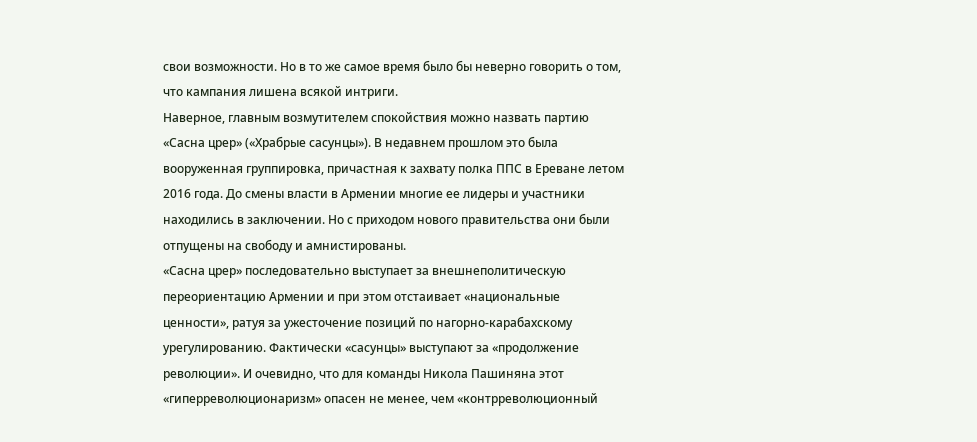свои возможности. Но в то же самое время было бы неверно говорить о том, что кампания лишена всякой интриги.
Наверное, главным возмутителем спокойствия можно назвать партию «Сасна црер» («Храбрые сасунцы»). В недавнем прошлом это была вооруженная группировка, причастная к захвату полка ППС в Ереване летом 2016 года. До смены власти в Армении многие ее лидеры и участники находились в заключении. Но с приходом нового правительства они были отпущены на свободу и амнистированы.
«Сасна црер» последовательно выступает за внешнеполитическую переориентацию Армении и при этом отстаивает «национальные ценности», ратуя за ужесточение позиций по нагорно-карабахскому урегулированию. Фактически «сасунцы» выступают за «продолжение революции». И очевидно, что для команды Никола Пашиняна этот «гиперреволюционаризм» опасен не менее, чем «контрреволюционный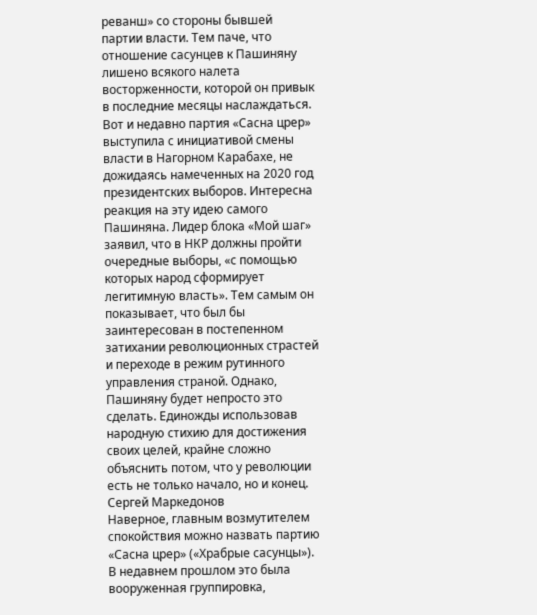реванш» со стороны бывшей партии власти. Тем паче, что отношение сасунцев к Пашиняну лишено всякого налета восторженности, которой он привык в последние месяцы наслаждаться.
Вот и недавно партия «Сасна црер» выступила с инициативой смены власти в Нагорном Карабахе, не дожидаясь намеченных на 2020 год президентских выборов. Интересна реакция на эту идею самого Пашиняна. Лидер блока «Мой шаг» заявил, что в НКР должны пройти очередные выборы, «с помощью которых народ сформирует легитимную власть». Тем самым он показывает, что был бы заинтересован в постепенном затихании революционных страстей и переходе в режим рутинного управления страной. Однако, Пашиняну будет непросто это сделать. Единожды использовав народную стихию для достижения своих целей, крайне сложно объяснить потом, что у революции есть не только начало, но и конец.
Сергей Маркедонов
Наверное, главным возмутителем спокойствия можно назвать партию «Сасна црер» («Храбрые сасунцы»). В недавнем прошлом это была вооруженная группировка,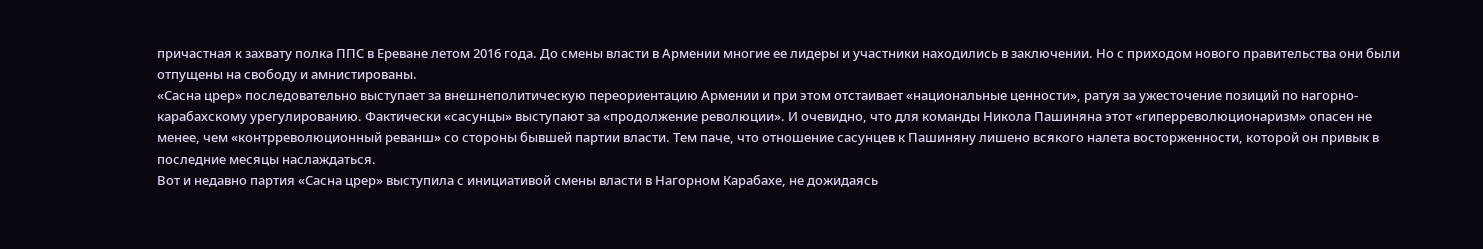причастная к захвату полка ППС в Ереване летом 2016 года. До смены власти в Армении многие ее лидеры и участники находились в заключении. Но с приходом нового правительства они были отпущены на свободу и амнистированы.
«Сасна црер» последовательно выступает за внешнеполитическую переориентацию Армении и при этом отстаивает «национальные ценности», ратуя за ужесточение позиций по нагорно-карабахскому урегулированию. Фактически «сасунцы» выступают за «продолжение революции». И очевидно, что для команды Никола Пашиняна этот «гиперреволюционаризм» опасен не менее, чем «контрреволюционный реванш» со стороны бывшей партии власти. Тем паче, что отношение сасунцев к Пашиняну лишено всякого налета восторженности, которой он привык в последние месяцы наслаждаться.
Вот и недавно партия «Сасна црер» выступила с инициативой смены власти в Нагорном Карабахе, не дожидаясь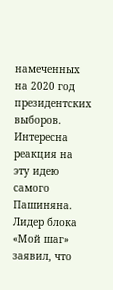намеченных на 2020 год президентских выборов. Интересна реакция на эту идею самого Пашиняна. Лидер блока «Мой шаг» заявил, что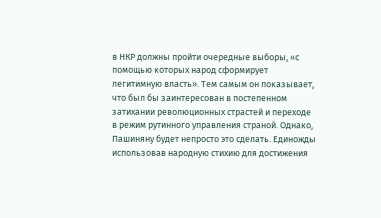в НКР должны пройти очередные выборы, «с помощью которых народ сформирует легитимную власть». Тем самым он показывает, что был бы заинтересован в постепенном затихании революционных страстей и переходе в режим рутинного управления страной. Однако, Пашиняну будет непросто это сделать. Единожды использовав народную стихию для достижения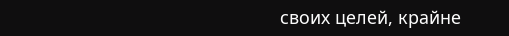своих целей, крайне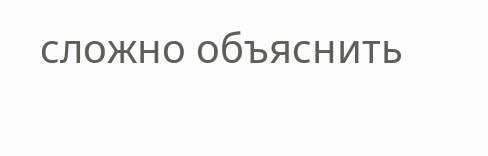сложно объяснить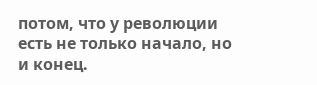потом, что у революции есть не только начало, но и конец.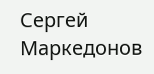Сергей Маркедонов